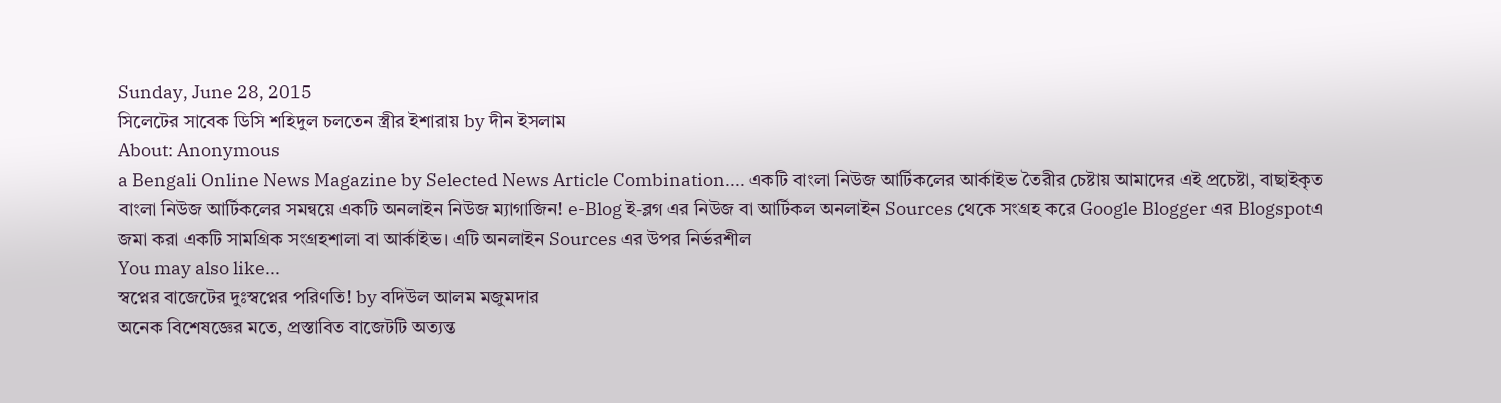Sunday, June 28, 2015
সিলেটের সাবেক ডিসি শহিদুল চলতেন স্ত্রীর ইশারায় by দীন ইসলাম
About: Anonymous
a Bengali Online News Magazine by Selected News Article Combination.... একটি বাংলা নিউজ আর্টিকলের আর্কাইভ তৈরীর চেষ্টায় আমাদের এই প্রচেষ্টা, বাছাইকৃত বাংলা নিউজ আর্টিকলের সমন্বয়ে একটি অনলাইন নিউজ ম্যাগাজিন! e-Blog ই-ব্লগ এর নিউজ বা আর্টিকল অনলাইন Sources থেকে সংগ্রহ করে Google Blogger এর Blogspotএ জমা করা একটি সামগ্রিক সংগ্রহশালা বা আর্কাইভ। এটি অনলাইন Sources এর উপর নির্ভরশীল
You may also like...
স্বপ্নের বাজেটের দুঃস্বপ্নের পরিণতি! by বদিউল আলম মজুমদার
অনেক বিশেষজ্ঞের মতে, প্রস্তাবিত বাজেটটি অত্যন্ত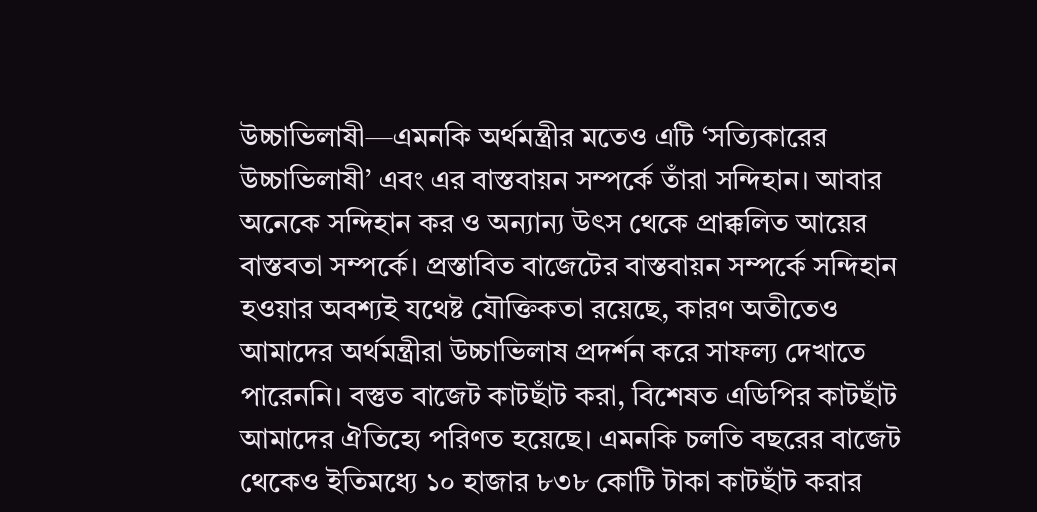উচ্চাভিলাষী—এমনকি অর্থমন্ত্রীর মতেও এটি ‘সত্যিকারের উচ্চাভিলাষী’ এবং এর বাস্তবায়ন সম্পর্কে তাঁরা সন্দিহান। আবার অনেকে সন্দিহান কর ও অন্যান্য উৎস থেকে প্রাক্কলিত আয়ের বাস্তবতা সম্পর্কে। প্রস্তাবিত বাজেটের বাস্তবায়ন সম্পর্কে সন্দিহান হওয়ার অবশ্যই যথেষ্ট যৌক্তিকতা রয়েছে, কারণ অতীতেও আমাদের অর্থমন্ত্রীরা উচ্চাভিলাষ প্রদর্শন করে সাফল্য দেখাতে পারেননি। বস্তুত বাজেট কাটছাঁট করা, বিশেষত এডিপির কাটছাঁট আমাদের ঐতিহ্যে পরিণত হয়েছে। এমনকি চলতি বছরের বাজেট থেকেও ইতিমধ্যে ১০ হাজার ৮৩৮ কোটি টাকা কাটছাঁট করার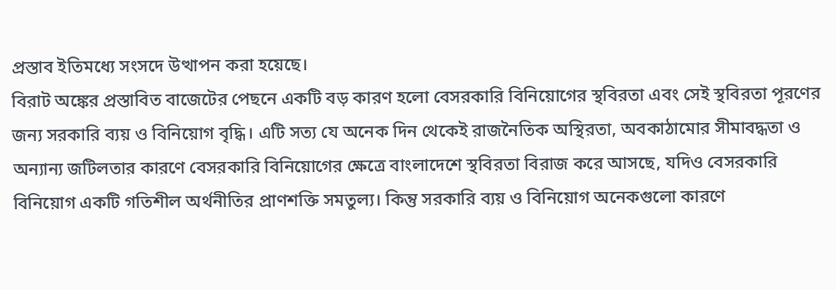প্রস্তাব ইতিমধ্যে সংসদে উত্থাপন করা হয়েছে।
বিরাট অঙ্কের প্রস্তাবিত বাজেটের পেছনে একটি বড় কারণ হলো বেসরকারি বিনিয়োগের স্থবিরতা এবং সেই স্থবিরতা পূরণের জন্য সরকারি ব্যয় ও বিনিয়োগ বৃদ্ধি। এটি সত্য যে অনেক দিন থেকেই রাজনৈতিক অস্থিরতা, অবকাঠামোর সীমাবদ্ধতা ও অন্যান্য জটিলতার কারণে বেসরকারি বিনিয়োগের ক্ষেত্রে বাংলাদেশে স্থবিরতা বিরাজ করে আসছে, যদিও বেসরকারি বিনিয়োগ একটি গতিশীল অর্থনীতির প্রাণশক্তি সমতুল্য। কিন্তু সরকারি ব্যয় ও বিনিয়োগ অনেকগুলো কারণে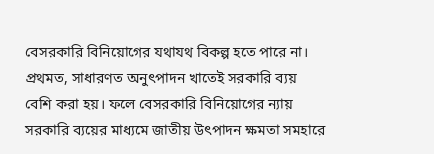বেসরকারি বিনিয়োগের যথাযথ বিকল্প হতে পারে না।
প্রথমত, সাধারণত অনুৎপাদন খাতেই সরকারি ব্যয় বেশি করা হয়। ফলে বেসরকারি বিনিয়োগের ন্যায় সরকারি ব্যয়ের মাধ্যমে জাতীয় উৎপাদন ক্ষমতা সমহারে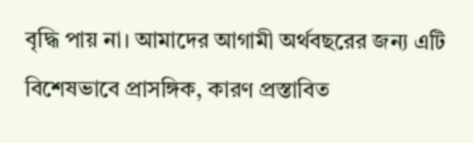বৃদ্ধি পায় না। আমাদের আগামী অর্থবছরের জন্য এটি বিশেষভাবে প্রাসঙ্গিক, কারণ প্রস্তাবিত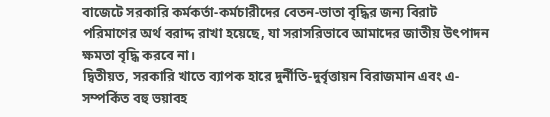বাজেটে সরকারি কর্মকর্তা-কর্মচারীদের বেতন-ভাতা বৃদ্ধির জন্য বিরাট পরিমাণের অর্থ বরাদ্দ রাখা হয়েছে, যা সরাসরিভাবে আমাদের জাতীয় উৎপাদন ক্ষমতা বৃদ্ধি করবে না।
দ্বিতীয়ত, সরকারি খাতে ব্যাপক হারে দুর্নীতি-দুর্বৃত্তায়ন বিরাজমান এবং এ-সম্পর্কিত বহু ভয়াবহ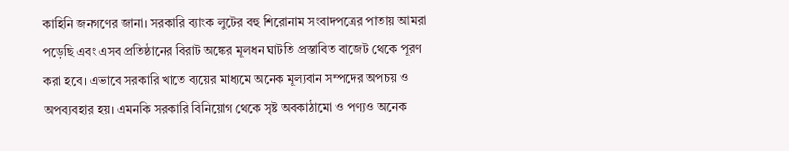কাহিনি জনগণের জানা। সরকারি ব্যাংক লুটের বহু শিরোনাম সংবাদপত্রের পাতায় আমরা পড়েছি এবং এসব প্রতিষ্ঠানের বিরাট অঙ্কের মূলধন ঘাটতি প্রস্তাবিত বাজেট থেকে পূরণ করা হবে। এভাবে সরকারি খাতে ব্যয়ের মাধ্যমে অনেক মূল্যবান সম্পদের অপচয় ও অপব্যবহার হয়। এমনকি সরকারি বিনিয়োগ থেকে সৃষ্ট অবকাঠামো ও পণ্যও অনেক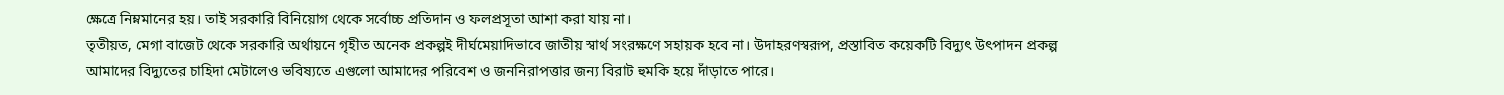ক্ষেত্রে নিম্নমানের হয়। তাই সরকারি বিনিয়োগ থেকে সর্বোচ্চ প্রতিদান ও ফলপ্রসূতা আশা করা যায় না।
তৃতীয়ত, মেগা বাজেট থেকে সরকারি অর্থায়নে গৃহীত অনেক প্রকল্পই দীর্ঘমেয়াদিভাবে জাতীয় স্বার্থ সংরক্ষণে সহায়ক হবে না। উদাহরণস্বরূপ, প্রস্তাবিত কয়েকটি বিদ্যুৎ উৎপাদন প্রকল্প আমাদের বিদ্যুতের চাহিদা মেটালেও ভবিষ্যতে এগুলো আমাদের পরিবেশ ও জননিরাপত্তার জন্য বিরাট হুমকি হয়ে দাঁড়াতে পারে।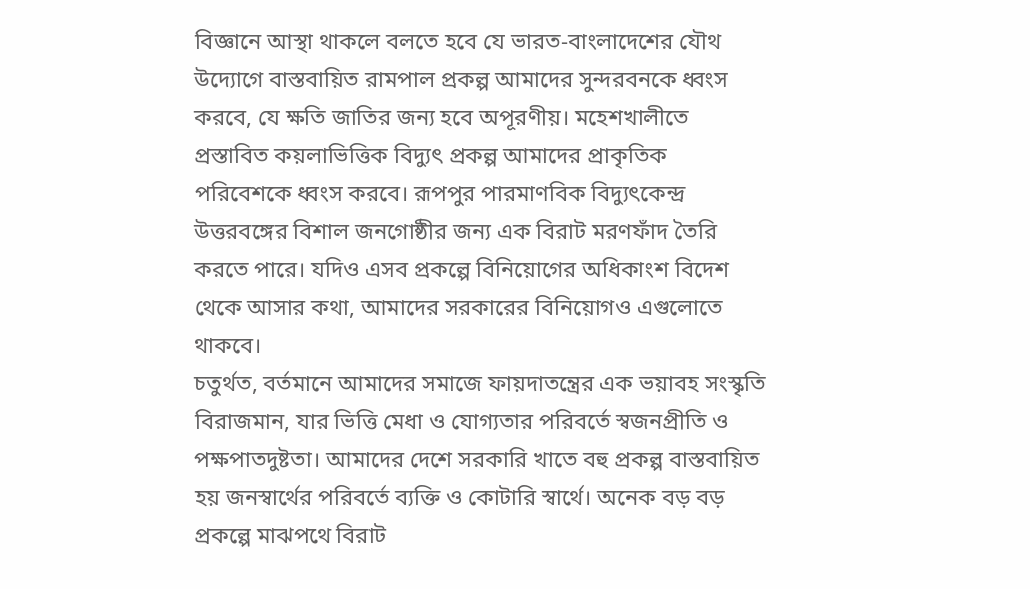বিজ্ঞানে আস্থা থাকলে বলতে হবে যে ভারত-বাংলাদেশের যৌথ উদ্যোগে বাস্তবায়িত রামপাল প্রকল্প আমাদের সুন্দরবনকে ধ্বংস করবে, যে ক্ষতি জাতির জন্য হবে অপূরণীয়। মহেশখালীতে প্রস্তাবিত কয়লাভিত্তিক বিদ্যুৎ প্রকল্প আমাদের প্রাকৃতিক পরিবেশকে ধ্বংস করবে। রূপপুর পারমাণবিক বিদ্যুৎকেন্দ্র উত্তরবঙ্গের বিশাল জনগোষ্ঠীর জন্য এক বিরাট মরণফাঁদ তৈরি করতে পারে। যদিও এসব প্রকল্পে বিনিয়োগের অধিকাংশ বিদেশ থেকে আসার কথা, আমাদের সরকারের বিনিয়োগও এগুলোতে থাকবে।
চতুর্থত, বর্তমানে আমাদের সমাজে ফায়দাতন্ত্রের এক ভয়াবহ সংস্কৃতি বিরাজমান, যার ভিত্তি মেধা ও যোগ্যতার পরিবর্তে স্বজনপ্রীতি ও পক্ষপাতদুষ্টতা। আমাদের দেশে সরকারি খাতে বহু প্রকল্প বাস্তবায়িত হয় জনস্বার্থের পরিবর্তে ব্যক্তি ও কোটারি স্বার্থে। অনেক বড় বড় প্রকল্পে মাঝপথে বিরাট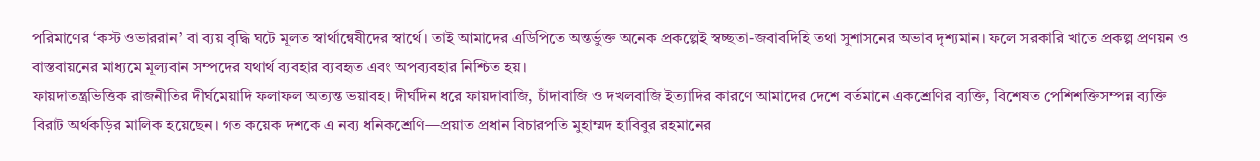পরিমাণের ‘কস্ট ওভাররান’ বা ব্যয় বৃদ্ধি ঘটে মূলত স্বার্থান্বেষীদের স্বার্থে। তাই আমাদের এডিপিতে অন্তর্ভুক্ত অনেক প্রকল্পেই স্বচ্ছতা-জবাবদিহি তথা সুশাসনের অভাব দৃশ্যমান। ফলে সরকারি খাতে প্রকল্প প্রণয়ন ও বাস্তবায়নের মাধ্যমে মূল্যবান সম্পদের যথার্থ ব্যবহার ব্যবহৃত এবং অপব্যবহার নিশ্চিত হয়।
ফায়দাতন্ত্রভিত্তিক রাজনীতির দীর্ঘমেয়াদি ফলাফল অত্যন্ত ভয়াবহ। দীর্ঘদিন ধরে ফায়দাবাজি, চাঁদাবাজি ও দখলবাজি ইত্যাদির কারণে আমাদের দেশে বর্তমানে একশ্রেণির ব্যক্তি, বিশেষত পেশিশক্তিসম্পন্ন ব্যক্তি বিরাট অর্থকড়ির মালিক হয়েছেন। গত কয়েক দশকে এ নব্য ধনিকশ্রেণি—প্রয়াত প্রধান বিচারপতি মুহাম্মদ হাবিবুর রহমানের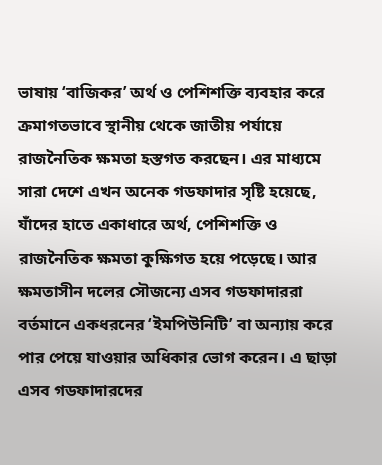ভাষায় ‘বাজিকর’ অর্থ ও পেশিশক্তি ব্যবহার করে ক্রমাগতভাবে স্থানীয় থেকে জাতীয় পর্যায়ে রাজনৈতিক ক্ষমতা হস্তগত করছেন। এর মাধ্যমে সারা দেশে এখন অনেক গডফাদার সৃষ্টি হয়েছে, যাঁদের হাতে একাধারে অর্থ, পেশিশক্তি ও রাজনৈতিক ক্ষমতা কুক্ষিগত হয়ে পড়েছে। আর ক্ষমতাসীন দলের সৌজন্যে এসব গডফাদাররা বর্তমানে একধরনের ‘ইমপিউনিটি’ বা অন্যায় করে পার পেয়ে যাওয়ার অধিকার ভোগ করেন। এ ছাড়া এসব গডফাদারদের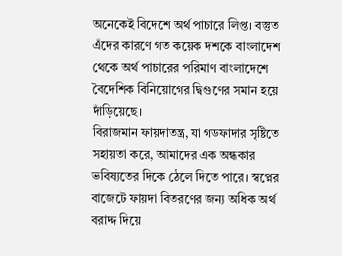অনেকেই বিদেশে অর্থ পাচারে লিপ্ত। বস্তুত এঁদের কারণে গত কয়েক দশকে বাংলাদেশ থেকে অর্থ পাচারের পরিমাণ বাংলাদেশে বৈদেশিক বিনিয়োগের দ্বিগুণের সমান হয়ে দাঁড়িয়েছে।
বিরাজমান ফায়দাতন্ত্র, যা গডফাদার সৃষ্টিতে সহায়তা করে, আমাদের এক অন্ধকার ভবিষ্যতের দিকে ঠেলে দিতে পারে। স্বপ্নের বাজেটে ফায়দা বিতরণের জন্য অধিক অর্থ বরাদ্দ দিয়ে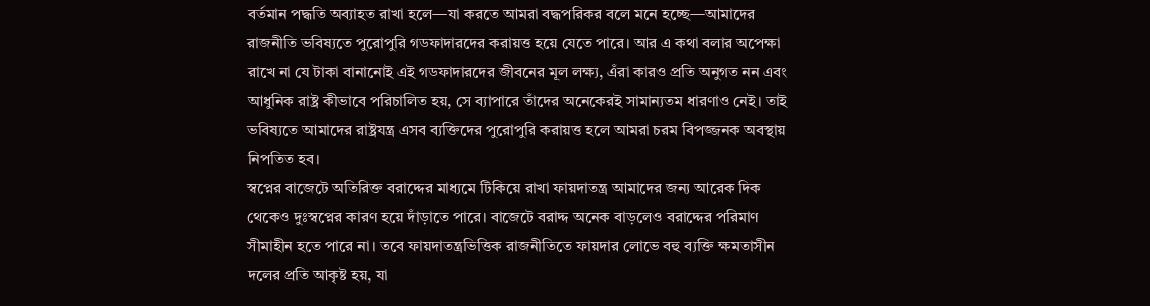বর্তমান পদ্ধতি অব্যাহত রাখা হলে—যা করতে আমরা বদ্ধপরিকর বলে মনে হচ্ছে—আমাদের রাজনীতি ভবিষ্যতে পুরোপুরি গডফাদারদের করায়ত্ত হয়ে যেতে পারে। আর এ কথা বলার অপেক্ষা রাখে না যে টাকা বানানোই এই গডফাদারদের জীবনের মূল লক্ষ্য, এঁরা কারও প্রতি অনুগত নন এবং আধুনিক রাষ্ট্র কীভাবে পরিচালিত হয়, সে ব্যাপারে তাঁদের অনেকেরই সামান্যতম ধারণাও নেই। তাই ভবিষ্যতে আমাদের রাষ্ট্রযন্ত্র এসব ব্যক্তিদের পুরোপুরি করায়ত্ত হলে আমরা চরম বিপজ্জনক অবস্থায় নিপতিত হব।
স্বপ্নের বাজেটে অতিরিক্ত বরাদ্দের মাধ্যমে টিকিয়ে রাখা ফায়দাতন্ত্র আমাদের জন্য আরেক দিক থেকেও দুঃস্বপ্নের কারণ হয়ে দাঁড়াতে পারে। বাজেটে বরাদ্দ অনেক বাড়লেও বরাদ্দের পরিমাণ সীমাহীন হতে পারে না। তবে ফায়দাতন্ত্রভিত্তিক রাজনীতিতে ফায়দার লোভে বহু ব্যক্তি ক্ষমতাসীন দলের প্রতি আকৃষ্ট হয়, যা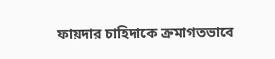ফায়দার চাহিদাকে ক্রমাগতভাবে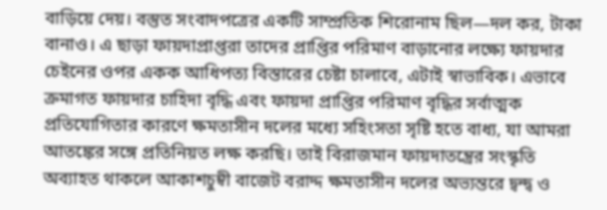বাড়িয়ে দেয়। বস্তুত সংবাদপত্রের একটি সাম্প্রতিক শিরোনাম ছিল—দল কর, টাকা বানাও। এ ছাড়া ফায়দাপ্রাপ্তরা তাদের প্রাপ্তির পরিমাণ বাড়ানোর লক্ষ্যে ফায়দার চেইনের ওপর একক আধিপত্য বিস্তারের চেষ্টা চালাবে, এটাই স্বাভাবিক। এভাবে ক্রমাগত ফায়দার চাহিদা বৃদ্ধি এবং ফায়দা প্রাপ্তির পরিমাণ বৃদ্ধির সর্বাত্মক প্রতিযোগিতার কারণে ক্ষমতাসীন দলের মধ্যে সহিংসতা সৃষ্টি হতে বাধ্য, যা আমরা আতঙ্কের সঙ্গে প্রতিনিয়ত লক্ষ করছি। তাই বিরাজমান ফায়দাতন্ত্রের সংস্কৃতি অব্যাহত থাকলে আকাশচুম্বী বাজেট বরাদ্দ ক্ষমতাসীন দলের অভ্যন্তরে দ্বন্দ্ব ও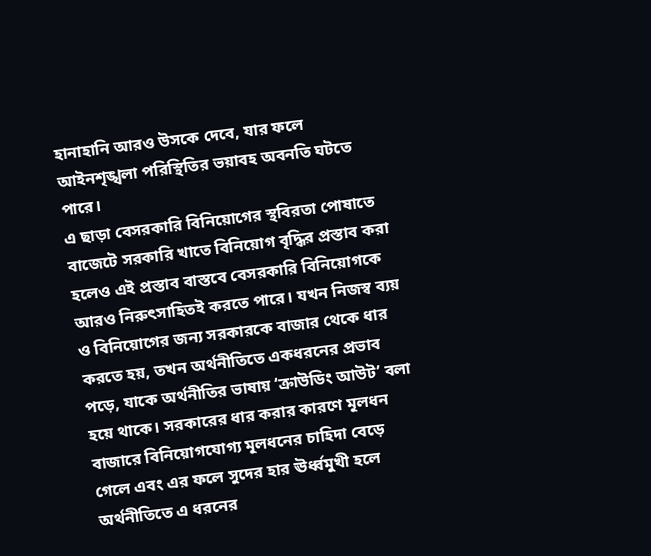হানাহানি আরও উসকে দেবে, যার ফলে আইনশৃঙ্খলা পরিস্থিতির ভয়াবহ অবনতি ঘটতে পারে।
এ ছাড়া বেসরকারি বিনিয়োগের স্থবিরতা পোষাতে বাজেটে সরকারি খাতে বিনিয়োগ বৃদ্ধির প্রস্তাব করা হলেও এই প্রস্তাব বাস্তবে বেসরকারি বিনিয়োগকে আরও নিরুৎসাহিতই করতে পারে। যখন নিজস্ব ব্যয় ও বিনিয়োগের জন্য সরকারকে বাজার থেকে ধার করতে হয়, তখন অর্থনীতিতে একধরনের প্রভাব পড়ে, যাকে অর্থনীতির ভাষায় ‘ক্রাউডিং আউট’ বলা হয়ে থাকে। সরকারের ধার করার কারণে মূলধন বাজারে বিনিয়োগযোগ্য মূলধনের চাহিদা বেড়ে গেলে এবং এর ফলে সুদের হার ঊর্ধ্বমুখী হলে অর্থনীতিতে এ ধরনের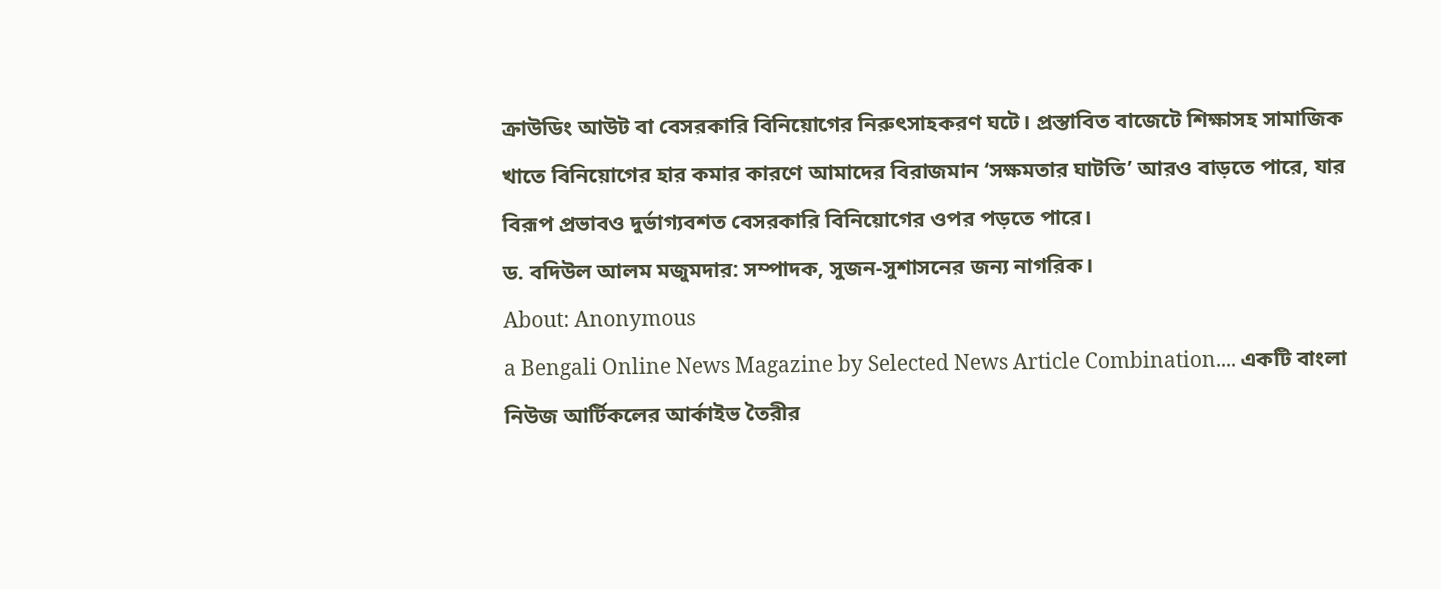ক্রাউডিং আউট বা বেসরকারি বিনিয়োগের নিরুৎসাহকরণ ঘটে। প্রস্তাবিত বাজেটে শিক্ষাসহ সামাজিক খাতে বিনিয়োগের হার কমার কারণে আমাদের বিরাজমান ‘সক্ষমতার ঘাটতি’ আরও বাড়তে পারে, যার বিরূপ প্রভাবও দুর্ভাগ্যবশত বেসরকারি বিনিয়োগের ওপর পড়তে পারে।
ড. বদিউল আলম মজুমদার: সম্পাদক, সুজন-সুশাসনের জন্য নাগরিক।
About: Anonymous
a Bengali Online News Magazine by Selected News Article Combination.... একটি বাংলা নিউজ আর্টিকলের আর্কাইভ তৈরীর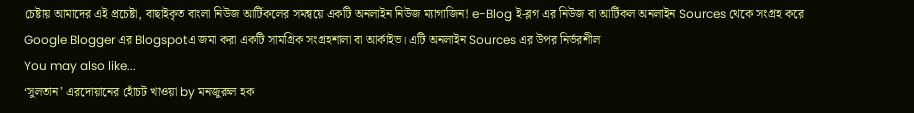চেষ্টায় আমাদের এই প্রচেষ্টা, বাছাইকৃত বাংলা নিউজ আর্টিকলের সমন্বয়ে একটি অনলাইন নিউজ ম্যাগাজিন! e-Blog ই-ব্লগ এর নিউজ বা আর্টিকল অনলাইন Sources থেকে সংগ্রহ করে Google Blogger এর Blogspotএ জমা করা একটি সামগ্রিক সংগ্রহশালা বা আর্কাইভ। এটি অনলাইন Sources এর উপর নির্ভরশীল
You may also like...
‘সুলতান’ এরদোয়ানের হোঁচট খাওয়া by মনজুরুল হক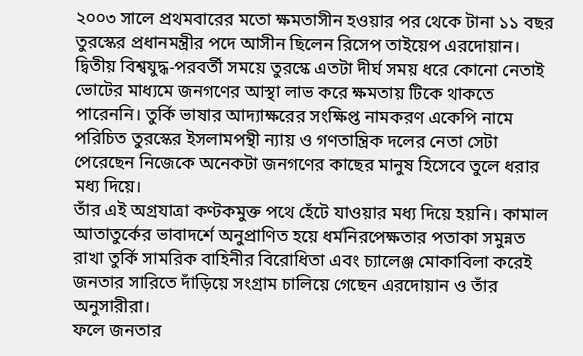২০০৩ সালে প্রথমবারের মতো ক্ষমতাসীন হওয়ার পর থেকে টানা ১১ বছর তুরস্কের প্রধানমন্ত্রীর পদে আসীন ছিলেন রিসেপ তাইয়েপ এরদোয়ান। দ্বিতীয় বিশ্বযুদ্ধ-পরবর্তী সময়ে তুরস্কে এতটা দীর্ঘ সময় ধরে কোনো নেতাই ভোটের মাধ্যমে জনগণের আস্থা লাভ করে ক্ষমতায় টিকে থাকতে পারেননি। তুর্কি ভাষার আদ্যাক্ষরের সংক্ষিপ্ত নামকরণ একেপি নামে পরিচিত তুরস্কের ইসলামপন্থী ন্যায় ও গণতান্ত্রিক দলের নেতা সেটা পেরেছেন নিজেকে অনেকটা জনগণের কাছের মানুষ হিসেবে তুলে ধরার মধ্য দিয়ে।
তাঁর এই অগ্রযাত্রা কণ্টকমুক্ত পথে হেঁটে যাওয়ার মধ্য দিয়ে হয়নি। কামাল আতাতুর্কের ভাবাদর্শে অনুপ্রাণিত হয়ে ধর্মনিরপেক্ষতার পতাকা সমুন্নত রাখা তুর্কি সামরিক বাহিনীর বিরোধিতা এবং চ্যালেঞ্জ মোকাবিলা করেই জনতার সারিতে দাঁড়িয়ে সংগ্রাম চালিয়ে গেছেন এরদোয়ান ও তাঁর অনুসারীরা।
ফলে জনতার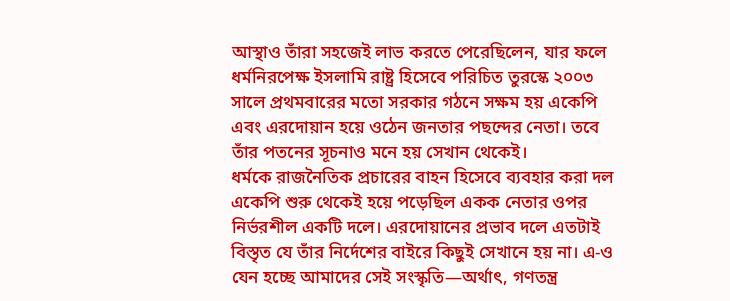আস্থাও তাঁরা সহজেই লাভ করতে পেরেছিলেন, যার ফলে ধর্মনিরপেক্ষ ইসলামি রাষ্ট্র হিসেবে পরিচিত তুরস্কে ২০০৩ সালে প্রথমবারের মতো সরকার গঠনে সক্ষম হয় একেপি এবং এরদোয়ান হয়ে ওঠেন জনতার পছন্দের নেতা। তবে তাঁর পতনের সূচনাও মনে হয় সেখান থেকেই।
ধর্মকে রাজনৈতিক প্রচারের বাহন হিসেবে ব্যবহার করা দল একেপি শুরু থেকেই হয়ে পড়েছিল একক নেতার ওপর নির্ভরশীল একটি দলে। এরদোয়ানের প্রভাব দলে এতটাই বিস্তৃত যে তাঁর নির্দেশের বাইরে কিছুই সেখানে হয় না। এ-ও যেন হচ্ছে আমাদের সেই সংস্কৃতি—অর্থাৎ, গণতন্ত্র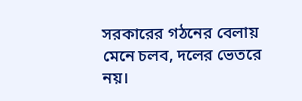সরকারের গঠনের বেলায় মেনে চলব, দলের ভেতরে নয়।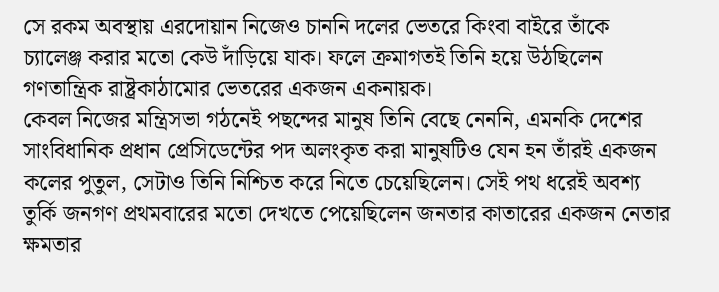সে রকম অবস্থায় এরদোয়ান নিজেও চাননি দলের ভেতরে কিংবা বাইরে তাঁকে চ্যালেঞ্জ করার মতো কেউ দাঁড়িয়ে যাক। ফলে ক্রমাগতই তিনি হয়ে উঠছিলেন গণতান্ত্রিক রাষ্ট্রকাঠামোর ভেতরের একজন একনায়ক।
কেবল নিজের মন্ত্রিসভা গঠনেই পছন্দের মানুষ তিনি বেছে নেননি, এমনকি দেশের সাংবিধানিক প্রধান প্রেসিডেন্টের পদ অলংকৃত করা মানুষটিও যেন হন তাঁরই একজন কলের পুতুল, সেটাও তিনি নিশ্চিত করে নিতে চেয়েছিলেন। সেই পথ ধরেই অবশ্য তুর্কি জনগণ প্রথমবারের মতো দেখতে পেয়েছিলেন জনতার কাতারের একজন নেতার ক্ষমতার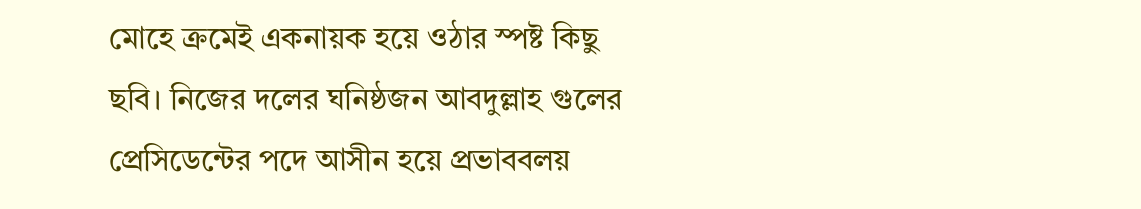মোহে ক্রমেই একনায়ক হয়ে ওঠার স্পষ্ট কিছু ছবি। নিজের দলের ঘনিষ্ঠজন আবদুল্লাহ গুলের প্রেসিডেন্টের পদে আসীন হয়ে প্রভাববলয়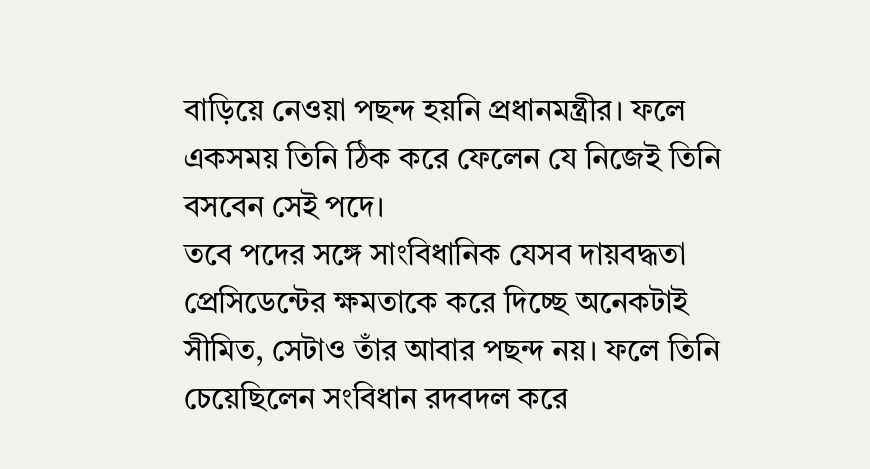বাড়িয়ে নেওয়া পছন্দ হয়নি প্রধানমন্ত্রীর। ফলে একসময় তিনি ঠিক করে ফেলেন যে নিজেই তিনি বসবেন সেই পদে।
তবে পদের সঙ্গে সাংবিধানিক যেসব দায়বদ্ধতা প্রেসিডেন্টের ক্ষমতাকে করে দিচ্ছে অনেকটাই সীমিত, সেটাও তাঁর আবার পছন্দ নয়। ফলে তিনি চেয়েছিলেন সংবিধান রদবদল করে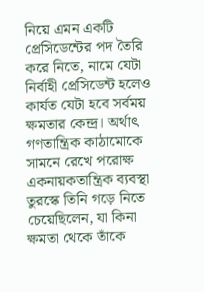নিয়ে এমন একটি প্রেসিডেন্টের পদ তৈরি করে নিতে, নামে যেটা নির্বাহী প্রেসিডেন্ট হলেও কার্যত যেটা হবে সর্বময় ক্ষমতার কেন্দ্র। অর্থাৎ গণতান্ত্রিক কাঠামোকে সামনে রেখে পরোক্ষ একনায়কতান্ত্রিক ব্যবস্থা তুরস্কে তিনি গড়ে নিতে চেয়েছিলেন, যা কিনা ক্ষমতা থেকে তাঁকে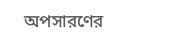অপসারণের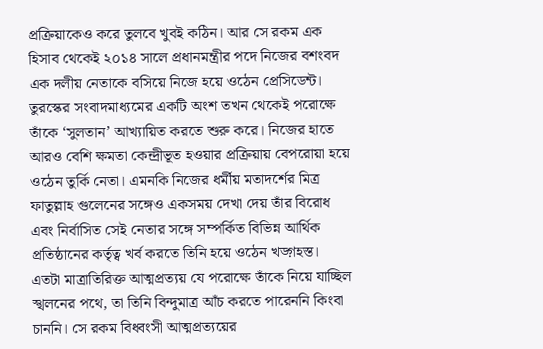প্রক্রিয়াকেও করে তুলবে খুবই কঠিন। আর সে রকম এক হিসাব থেকেই ২০১৪ সালে প্রধানমন্ত্রীর পদে নিজের বশংবদ এক দলীয় নেতাকে বসিয়ে নিজে হয়ে ওঠেন প্রেসিডেন্ট।
তুরস্কের সংবাদমাধ্যমের একটি অংশ তখন থেকেই পরোক্ষে তাঁকে ‘সুলতান’ আখ্যায়িত করতে শুরু করে। নিজের হাতে আরও বেশি ক্ষমতা কেন্দ্রীভূত হওয়ার প্রক্রিয়ায় বেপরোয়া হয়ে ওঠেন তুর্কি নেতা। এমনকি নিজের ধর্মীয় মতাদর্শের মিত্র ফাতুল্লাহ গুলেনের সঙ্গেও একসময় দেখা দেয় তাঁর বিরোধ এবং নির্বাসিত সেই নেতার সঙ্গে সম্পর্কিত বিভিন্ন আর্থিক প্রতিষ্ঠানের কর্তৃত্ব খর্ব করতে তিনি হয়ে ওঠেন খড়্গহস্ত। এতটা মাত্রাতিরিক্ত আত্মপ্রত্যয় যে পরোক্ষে তাঁকে নিয়ে যাচ্ছিল স্খলনের পথে, তা তিনি বিন্দুমাত্র আঁচ করতে পারেননি কিংবা চাননি। সে রকম বিধ্বংসী আত্মপ্রত্যয়ের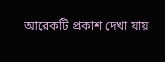আরেকটি প্রকাশ দেখা যায়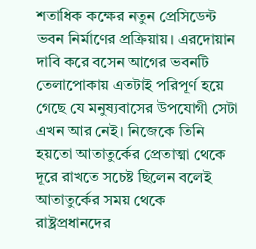শতাধিক কক্ষের নতুন প্রেসিডেন্ট ভবন নির্মাণের প্রক্রিয়ায়। এরদোয়ান দাবি করে বসেন আগের ভবনটি তেলাপোকায় এতটাই পরিপূর্ণ হয়ে গেছে যে মনুষ্যবাসের উপযোগী সেটা এখন আর নেই। নিজেকে তিনি হয়তো আতাতুর্কের প্রেতাত্মা থেকে দূরে রাখতে সচেষ্ট ছিলেন বলেই আতাতুর্কের সময় থেকে রাষ্ট্রপ্রধানদের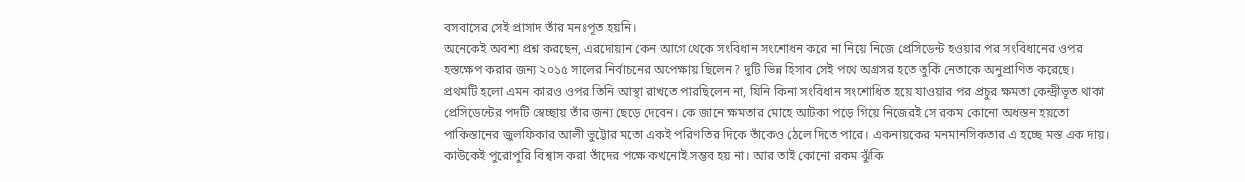বসবাসের সেই প্রাসাদ তাঁর মনঃপূত হয়নি।
অনেকেই অবশ্য প্রশ্ন করছেন, এরদোয়ান কেন আগে থেকে সংবিধান সংশোধন করে না নিয়ে নিজে প্রেসিডেন্ট হওয়ার পর সংবিধানের ওপর হস্তক্ষেপ করার জন্য ২০১৫ সালের নির্বাচনের অপেক্ষায় ছিলেন? দুটি ভিন্ন হিসাব সেই পথে অগ্রসর হতে তুর্কি নেতাকে অনুপ্রাণিত করেছে।
প্রথমটি হলো এমন কারও ওপর তিনি আস্থা রাখতে পারছিলেন না, যিনি কিনা সংবিধান সংশোধিত হয়ে যাওয়ার পর প্রচুর ক্ষমতা কেন্দ্রীভূত থাকা প্রেসিডেন্টের পদটি স্বেচ্ছায় তাঁর জন্য ছেড়ে দেবেন। কে জানে ক্ষমতার মোহে আটকা পড়ে গিয়ে নিজেরই সে রকম কোনো অধস্তন হয়তো পাকিস্তানের জুলফিকার আলী ভুট্টোর মতো একই পরিণতির দিকে তাঁকেও ঠেলে দিতে পারে। একনায়কের মনমানসিকতার এ হচ্ছে মস্ত এক দায়। কাউকেই পুরোপুরি বিশ্বাস করা তাঁদের পক্ষে কখনোই সম্ভব হয় না। আর তাই কোনো রকম ঝুঁকি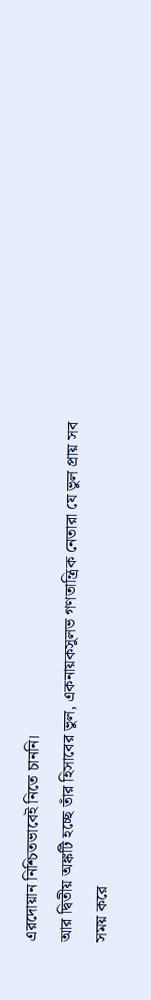এরদোয়ান নিশ্চিতভাবেই নিতে চাননি।
আর দ্বিতীয় অঙ্কটি হচ্ছে তাঁর হিসাবের ভুল, একনায়কসুলভ গণতান্ত্রিক নেতারা যে ভুল প্রায় সব সময় করে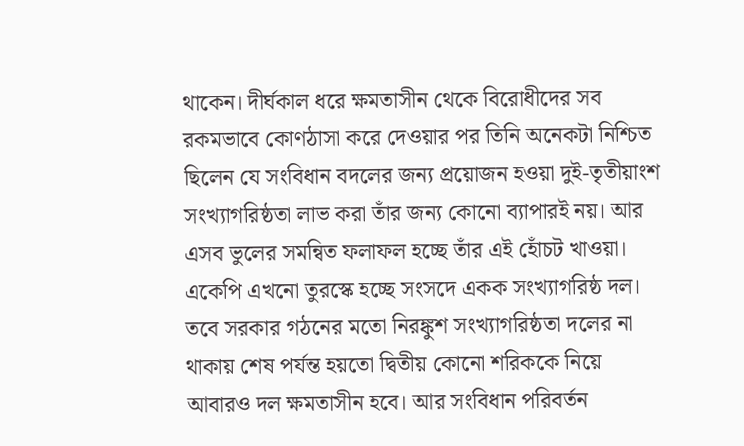থাকেন। দীর্ঘকাল ধরে ক্ষমতাসীন থেকে বিরোধীদের সব রকমভাবে কোণঠাসা করে দেওয়ার পর তিনি অনেকটা নিশ্চিত ছিলেন যে সংবিধান বদলের জন্য প্রয়োজন হওয়া দুই-তৃতীয়াংশ সংখ্যাগরিষ্ঠতা লাভ করা তাঁর জন্য কোনো ব্যাপারই নয়। আর এসব ভুলের সমন্বিত ফলাফল হচ্ছে তাঁর এই হোঁচট খাওয়া।
একেপি এখনো তুরস্কে হচ্ছে সংসদে একক সংখ্যাগরিষ্ঠ দল। তবে সরকার গঠনের মতো নিরঙ্কুশ সংখ্যাগরিষ্ঠতা দলের না থাকায় শেষ পর্যন্ত হয়তো দ্বিতীয় কোনো শরিককে নিয়ে আবারও দল ক্ষমতাসীন হবে। আর সংবিধান পরিবর্তন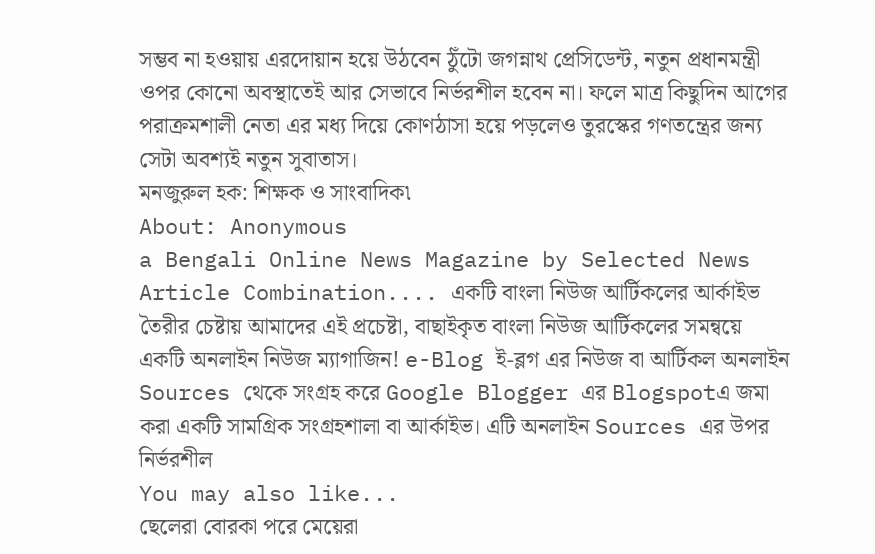সম্ভব না হওয়ায় এরদোয়ান হয়ে উঠবেন ঠুঁটো জগন্নাথ প্রেসিডেন্ট, নতুন প্রধানমন্ত্রী ওপর কোনো অবস্থাতেই আর সেভাবে নির্ভরশীল হবেন না। ফলে মাত্র কিছুদিন আগের পরাক্রমশালী নেতা এর মধ্য দিয়ে কোণঠাসা হয়ে পড়লেও তুরস্কের গণতন্ত্রের জন্য সেটা অবশ্যই নতুন সুবাতাস।
মনজুরুল হক: শিক্ষক ও সাংবাদিক৷
About: Anonymous
a Bengali Online News Magazine by Selected News Article Combination.... একটি বাংলা নিউজ আর্টিকলের আর্কাইভ তৈরীর চেষ্টায় আমাদের এই প্রচেষ্টা, বাছাইকৃত বাংলা নিউজ আর্টিকলের সমন্বয়ে একটি অনলাইন নিউজ ম্যাগাজিন! e-Blog ই-ব্লগ এর নিউজ বা আর্টিকল অনলাইন Sources থেকে সংগ্রহ করে Google Blogger এর Blogspotএ জমা করা একটি সামগ্রিক সংগ্রহশালা বা আর্কাইভ। এটি অনলাইন Sources এর উপর নির্ভরশীল
You may also like...
ছেলেরা বোরকা পরে মেয়েরা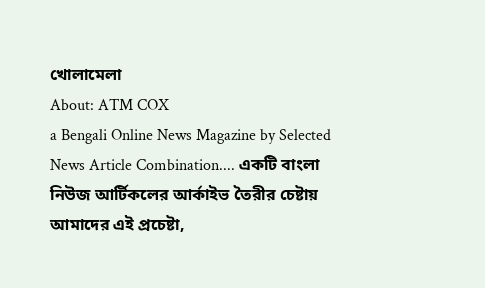খোলামেলা
About: ATM COX
a Bengali Online News Magazine by Selected News Article Combination.... একটি বাংলা নিউজ আর্টিকলের আর্কাইভ তৈরীর চেষ্টায় আমাদের এই প্রচেষ্টা,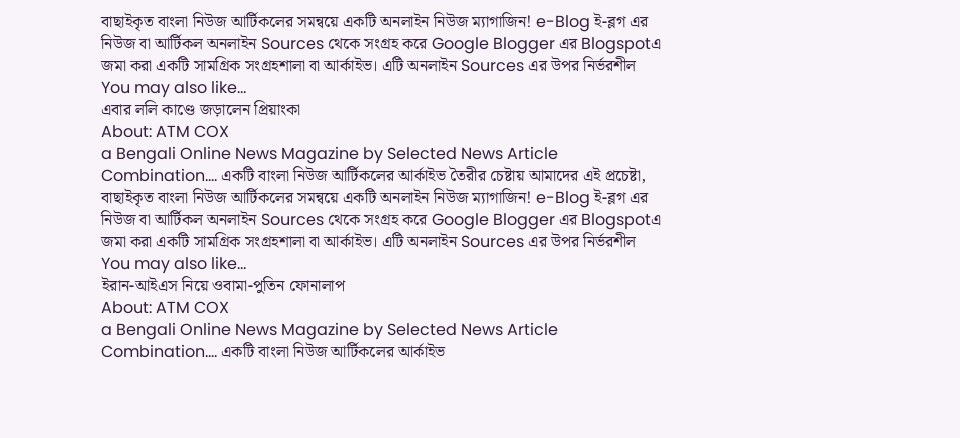বাছাইকৃত বাংলা নিউজ আর্টিকলের সমন্বয়ে একটি অনলাইন নিউজ ম্যাগাজিন! e-Blog ই-ব্লগ এর নিউজ বা আর্টিকল অনলাইন Sources থেকে সংগ্রহ করে Google Blogger এর Blogspotএ জমা করা একটি সামগ্রিক সংগ্রহশালা বা আর্কাইভ। এটি অনলাইন Sources এর উপর নির্ভরশীল
You may also like...
এবার ললি কাণ্ডে জড়ালেন প্রিয়াংকা
About: ATM COX
a Bengali Online News Magazine by Selected News Article Combination.... একটি বাংলা নিউজ আর্টিকলের আর্কাইভ তৈরীর চেষ্টায় আমাদের এই প্রচেষ্টা, বাছাইকৃত বাংলা নিউজ আর্টিকলের সমন্বয়ে একটি অনলাইন নিউজ ম্যাগাজিন! e-Blog ই-ব্লগ এর নিউজ বা আর্টিকল অনলাইন Sources থেকে সংগ্রহ করে Google Blogger এর Blogspotএ জমা করা একটি সামগ্রিক সংগ্রহশালা বা আর্কাইভ। এটি অনলাইন Sources এর উপর নির্ভরশীল
You may also like...
ইরান-আইএস নিয়ে ওবামা-পুতিন ফোনালাপ
About: ATM COX
a Bengali Online News Magazine by Selected News Article Combination.... একটি বাংলা নিউজ আর্টিকলের আর্কাইভ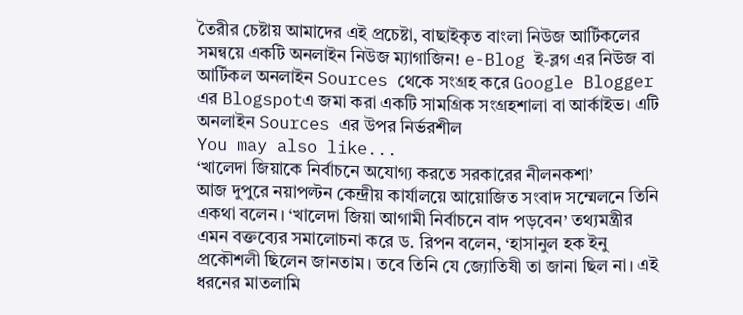তৈরীর চেষ্টায় আমাদের এই প্রচেষ্টা, বাছাইকৃত বাংলা নিউজ আর্টিকলের সমন্বয়ে একটি অনলাইন নিউজ ম্যাগাজিন! e-Blog ই-ব্লগ এর নিউজ বা আর্টিকল অনলাইন Sources থেকে সংগ্রহ করে Google Blogger এর Blogspotএ জমা করা একটি সামগ্রিক সংগ্রহশালা বা আর্কাইভ। এটি অনলাইন Sources এর উপর নির্ভরশীল
You may also like...
‘খালেদা জিয়াকে নির্বাচনে অযোগ্য করতে সরকারের নীলনকশা’
আজ দুপুরে নয়াপল্টন কেন্দ্রীয় কার্যালয়ে আয়োজিত সংবাদ সম্মেলনে তিনি একথা বলেন। ‘খালেদা জিয়া আগামী নির্বাচনে বাদ পড়বেন’ তথ্যমন্ত্রীর এমন বক্তব্যের সমালোচনা করে ড. রিপন বলেন, ‘হাসানুল হক ইনু প্রকৌশলী ছিলেন জানতাম। তবে তিনি যে জ্যোতিষী তা জানা ছিল না। এই ধরনের মাতলামি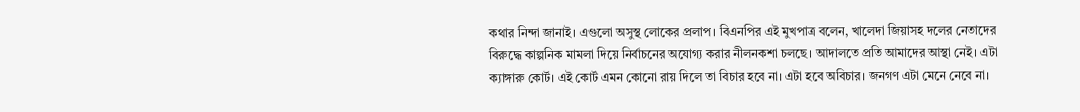কথার নিন্দা জানাই। এগুলো অসুস্থ লোকের প্রলাপ। বিএনপির এই মুখপাত্র বলেন, খালেদা জিয়াসহ দলের নেতাদের বিরুদ্ধে কাল্পনিক মামলা দিয়ে নির্বাচনের অযোগ্য করার নীলনকশা চলছে। আদালতে প্রতি আমাদের আস্থা নেই। এটা ক্যাঙ্গারু কোর্ট। এই কোর্ট এমন কোনো রায় দিলে তা বিচার হবে না। এটা হবে অবিচার। জনগণ এটা মেনে নেবে না।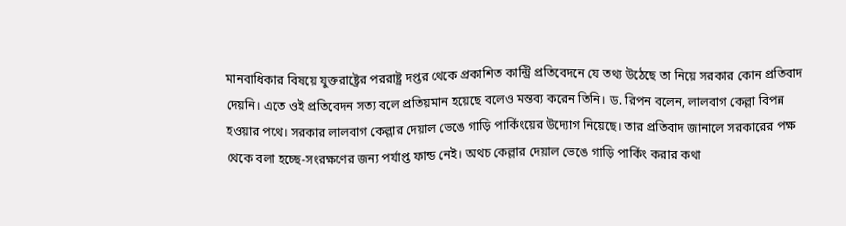মানবাধিকার বিষয়ে যুক্তরাষ্ট্রের পররাষ্ট্র দপ্তর থেকে প্রকাশিত কান্ট্রি প্রতিবেদনে যে তথ্য উঠেছে তা নিয়ে সরকার কোন প্রতিবাদ দেয়নি। এতে ওই প্রতিবেদন সত্য বলে প্রতিয়মান হয়েছে বলেও মন্তব্য করেন তিনি। ড. রিপন বলেন, লালবাগ কেল্লা বিপন্ন হওয়ার পথে। সরকার লালবাগ কেল্লার দেয়াল ভেঙে গাড়ি পার্কিংয়ের উদ্যোগ নিয়েছে। তার প্রতিবাদ জানালে সরকারের পক্ষ থেকে বলা হচ্ছে-সংরক্ষণের জন্য পর্যাপ্ত ফান্ড নেই। অথচ কেল্লার দেয়াল ভেঙে গাড়ি পার্কিং করার কথা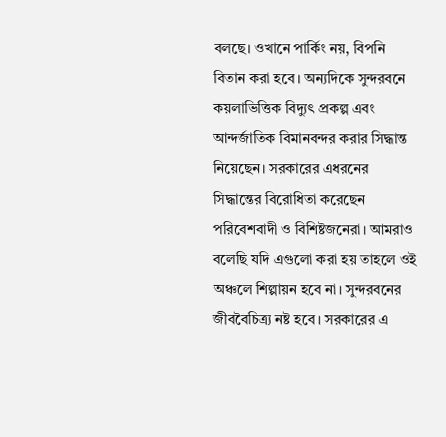বলছে। ওখানে পার্কিং নয়, বিপনি বিতান করা হবে। অন্যদিকে সুন্দরবনে কয়লাভিত্তিক বিদ্যুৎ প্রকল্প এবং আন্দর্জাতিক বিমানবন্দর করার সিদ্ধান্ত নিয়েছেন। সরকারের এধরনের সিদ্ধান্তের বিরোধিতা করেছেন পরিবেশবাদী ও বিশিষ্টজনেরা। আমরাও বলেছি যদি এগুলো করা হয় তাহলে ওই অঞ্চলে শিল্পায়ন হবে না। সুন্দরবনের জীববৈচিত্র্য নষ্ট হবে। সরকারের এ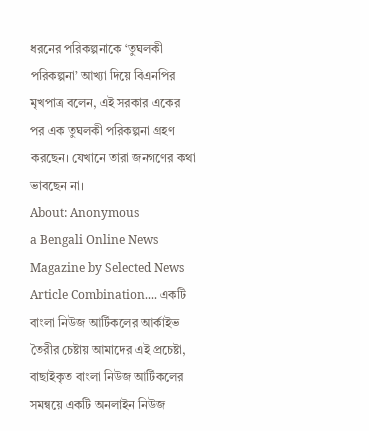ধরনের পরিকল্পনাকে ‘তুঘলকী পরিকল্পনা’ আখ্যা দিয়ে বিএনপির মৃখপাত্র বলেন, এই সরকার একের পর এক তুঘলকী পরিকল্পনা গ্রহণ করছেন। যেখানে তারা জনগণের কথা ভাবছেন না।
About: Anonymous
a Bengali Online News Magazine by Selected News Article Combination.... একটি বাংলা নিউজ আর্টিকলের আর্কাইভ তৈরীর চেষ্টায় আমাদের এই প্রচেষ্টা, বাছাইকৃত বাংলা নিউজ আর্টিকলের সমন্বয়ে একটি অনলাইন নিউজ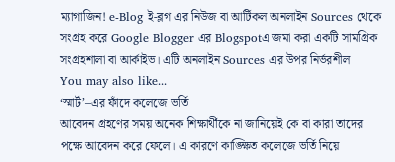ম্যাগাজিন! e-Blog ই-ব্লগ এর নিউজ বা আর্টিকল অনলাইন Sources থেকে সংগ্রহ করে Google Blogger এর Blogspotএ জমা করা একটি সামগ্রিক সংগ্রহশালা বা আর্কাইভ। এটি অনলাইন Sources এর উপর নির্ভরশীল
You may also like...
‘স্মার্ট’–এর ফাঁদে কলেজে ভর্তি
আবেদন গ্রহণের সময় অনেক শিক্ষার্থীকে না জানিয়েই কে বা কারা তাদের পক্ষে আবেদন করে ফেলে। এ কারণে কাঙ্ক্ষিত কলেজে ভর্তি নিয়ে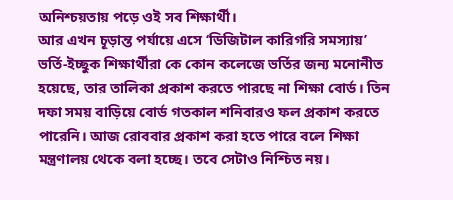অনিশ্চয়তায় পড়ে ওই সব শিক্ষার্থী।
আর এখন চূড়ান্ত পর্যায়ে এসে ‘ডিজিটাল কারিগরি সমস্যায়’ ভর্তি-ইচ্ছুক শিক্ষার্থীরা কে কোন কলেজে ভর্তির জন্য মনোনীত হয়েছে, তার তালিকা প্রকাশ করতে পারছে না শিক্ষা বোর্ড। তিন দফা সময় বাড়িয়ে বোর্ড গতকাল শনিবারও ফল প্রকাশ করতে পারেনি। আজ রোববার প্রকাশ করা হতে পারে বলে শিক্ষা মন্ত্রণালয় থেকে বলা হচ্ছে। তবে সেটাও নিশ্চিত নয়।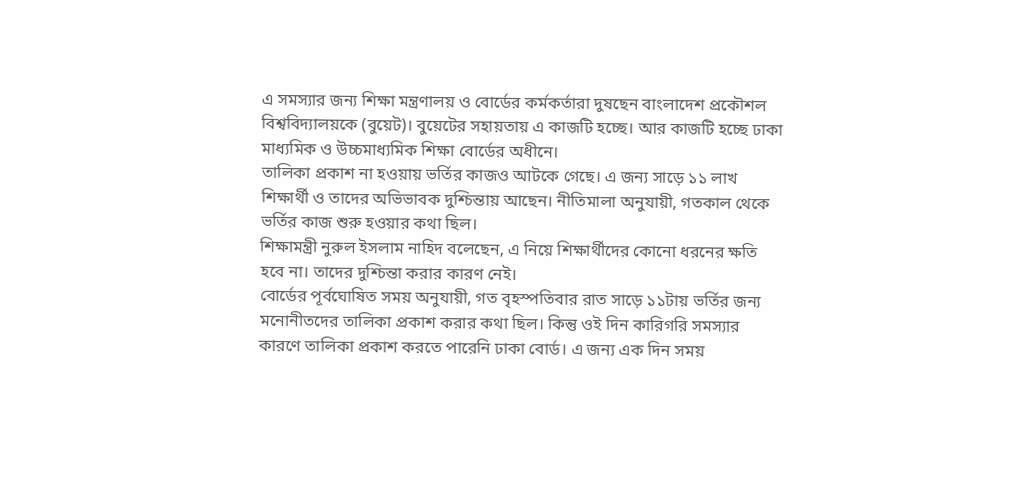এ সমস্যার জন্য শিক্ষা মন্ত্রণালয় ও বোর্ডের কর্মকর্তারা দুষছেন বাংলাদেশ প্রকৌশল বিশ্ববিদ্যালয়কে (বুয়েট)। বুয়েটের সহায়তায় এ কাজটি হচ্ছে। আর কাজটি হচ্ছে ঢাকা মাধ্যমিক ও উচ্চমাধ্যমিক শিক্ষা বোর্ডের অধীনে।
তালিকা প্রকাশ না হওয়ায় ভর্তির কাজও আটকে গেছে। এ জন্য সাড়ে ১১ লাখ শিক্ষার্থী ও তাদের অভিভাবক দুশ্চিন্তায় আছেন। নীতিমালা অনুযায়ী, গতকাল থেকে ভর্তির কাজ শুরু হওয়ার কথা ছিল।
শিক্ষামন্ত্রী নুরুল ইসলাম নাহিদ বলেছেন, এ নিয়ে শিক্ষার্থীদের কোনো ধরনের ক্ষতি হবে না। তাদের দুশ্চিন্তা করার কারণ নেই।
বোর্ডের পূর্বঘোষিত সময় অনুযায়ী, গত বৃহস্পতিবার রাত সাড়ে ১১টায় ভর্তির জন্য মনোনীতদের তালিকা প্রকাশ করার কথা ছিল। কিন্তু ওই দিন কারিগরি সমস্যার কারণে তালিকা প্রকাশ করতে পারেনি ঢাকা বোর্ড। এ জন্য এক দিন সময়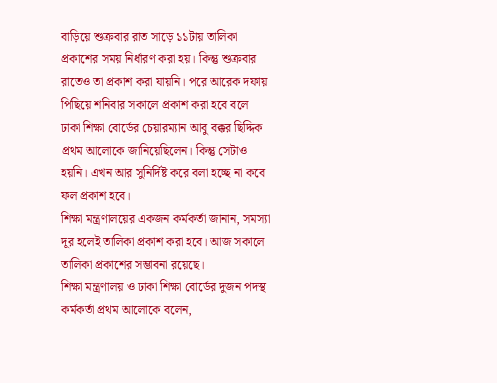বাড়িয়ে শুক্রবার রাত সাড়ে ১১টায় তালিকা প্রকাশের সময় নির্ধারণ করা হয়। কিন্তু শুক্রবার রাতেও তা প্রকাশ করা যায়নি। পরে আরেক দফায় পিছিয়ে শনিবার সকালে প্রকাশ করা হবে বলে ঢাকা শিক্ষা বোর্ডের চেয়ারম্যান আবু বক্কর ছিদ্দিক প্রথম আলোকে জানিয়েছিলেন। কিন্তু সেটাও হয়নি। এখন আর সুনির্দিষ্ট করে বলা হচ্ছে না কবে ফল প্রকাশ হবে।
শিক্ষা মন্ত্রণালয়ের একজন কর্মকর্তা জানান, সমস্যা দূর হলেই তালিকা প্রকাশ করা হবে। আজ সকালে তালিকা প্রকাশের সম্ভাবনা রয়েছে।
শিক্ষা মন্ত্রণালয় ও ঢাকা শিক্ষা বোর্ডের দুজন পদস্থ কর্মকর্তা প্রথম আলোকে বলেন,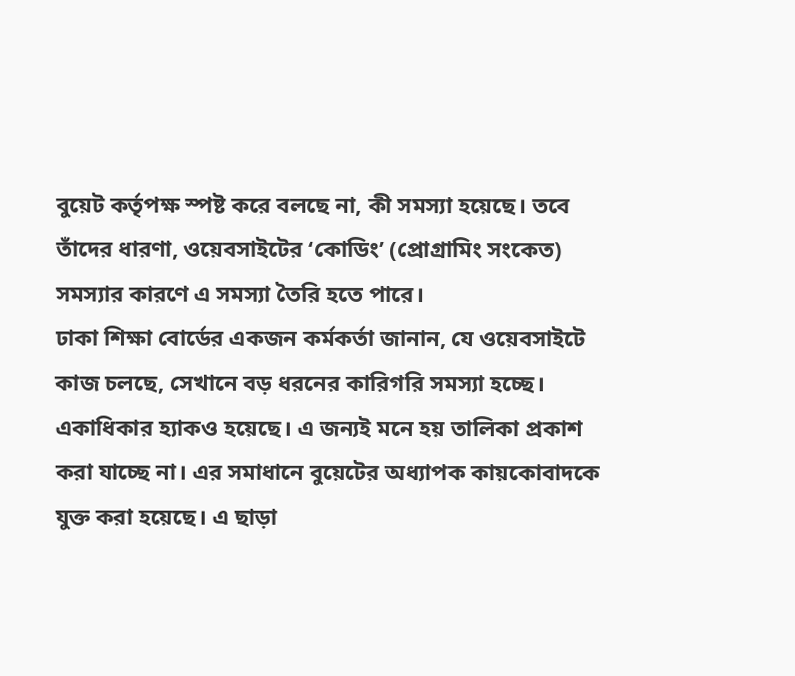বুয়েট কর্তৃপক্ষ স্পষ্ট করে বলছে না, কী সমস্যা হয়েছে। তবে তাঁদের ধারণা, ওয়েবসাইটের ‘কোডিং’ (প্রোগ্রামিং সংকেত) সমস্যার কারণে এ সমস্যা তৈরি হতে পারে।
ঢাকা শিক্ষা বোর্ডের একজন কর্মকর্তা জানান, যে ওয়েবসাইটে কাজ চলছে, সেখানে বড় ধরনের কারিগরি সমস্যা হচ্ছে। একাধিকার হ্যাকও হয়েছে। এ জন্যই মনে হয় তালিকা প্রকাশ করা যাচ্ছে না। এর সমাধানে বুয়েটের অধ্যাপক কায়কোবাদকে যুক্ত করা হয়েছে। এ ছাড়া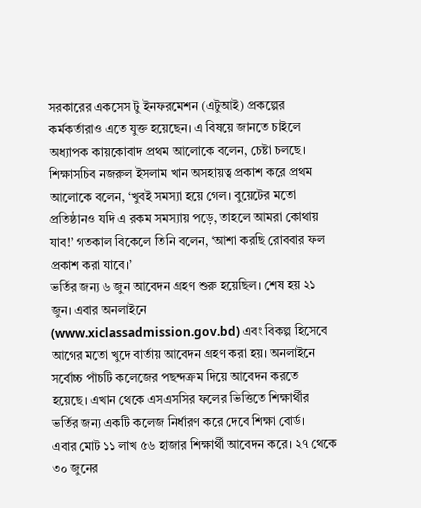সরকারের একসেস টু ইনফরমেশন (এটুআই) প্রকল্পের কর্মকর্তারাও এতে যুক্ত হয়েছেন। এ বিষয়ে জানতে চাইলে অধ্যাপক কায়কোবাদ প্রথম আলোকে বলেন, চেষ্টা চলছে।
শিক্ষাসচিব নজরুল ইসলাম খান অসহায়ত্ব প্রকাশ করে প্রথম আলোকে বলেন, ‘খুবই সমস্যা হয়ে গেল। বুয়েটের মতো প্রতিষ্ঠানও যদি এ রকম সমস্যায় পড়ে, তাহলে আমরা কোথায় যাব!’ গতকাল বিকেলে তিনি বলেন, ‘আশা করছি রোববার ফল প্রকাশ করা যাবে।’
ভর্তির জন্য ৬ জুন আবেদন গ্রহণ শুরু হয়েছিল। শেষ হয় ২১ জুন। এবার অনলাইনে (www.xiclassadmission.gov.bd) এবং বিকল্প হিসেবে আগের মতো খুদে বার্তায় আবেদন গ্রহণ করা হয়। অনলাইনে সর্বোচ্চ পাঁচটি কলেজের পছন্দক্রম দিয়ে আবেদন করতে হয়েছে। এখান থেকে এসএসসির ফলের ভিত্তিতে শিক্ষার্থীর ভর্তির জন্য একটি কলেজ নির্ধারণ করে দেবে শিক্ষা বোর্ড।
এবার মোট ১১ লাখ ৫৬ হাজার শিক্ষার্থী আবেদন করে। ২৭ থেকে ৩০ জুনের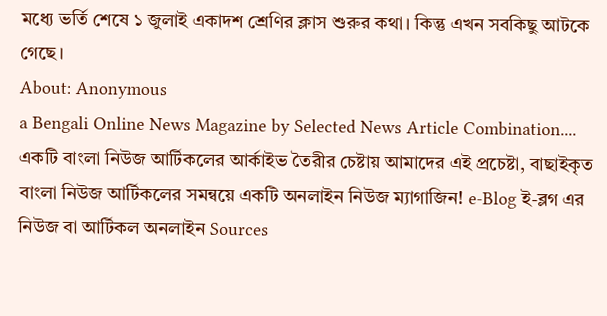মধ্যে ভর্তি শেষে ১ জুলাই একাদশ শ্রেণির ক্লাস শুরুর কথা। কিন্তু এখন সবকিছু আটকে গেছে।
About: Anonymous
a Bengali Online News Magazine by Selected News Article Combination.... একটি বাংলা নিউজ আর্টিকলের আর্কাইভ তৈরীর চেষ্টায় আমাদের এই প্রচেষ্টা, বাছাইকৃত বাংলা নিউজ আর্টিকলের সমন্বয়ে একটি অনলাইন নিউজ ম্যাগাজিন! e-Blog ই-ব্লগ এর নিউজ বা আর্টিকল অনলাইন Sources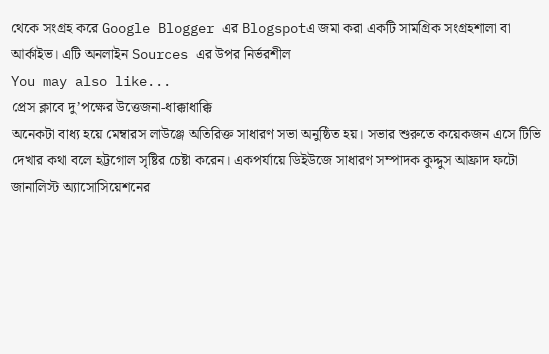থেকে সংগ্রহ করে Google Blogger এর Blogspotএ জমা করা একটি সামগ্রিক সংগ্রহশালা বা আর্কাইভ। এটি অনলাইন Sources এর উপর নির্ভরশীল
You may also like...
প্রেস ক্লাবে দু’পক্ষের উত্তেজনা-ধাক্কাধাক্কি
অনেকটা বাধ্য হয়ে মেম্বারস লাউঞ্জে অতিরিক্ত সাধারণ সভা অনুষ্ঠিত হয়। সভার শুরুতে কয়েকজন এসে টিভি দেখার কথা বলে হট্টগোল সৃষ্টির চেষ্টা করেন। একপর্যায়ে ডিইউজে সাধারণ সম্পাদক কুদ্দুস আফ্রাদ ফটো জানালিস্ট অ্যাসোসিয়েশনের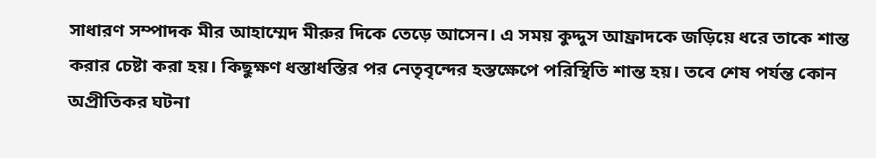সাধারণ সম্পাদক মীর আহাম্মেদ মীরুর দিকে তেড়ে আসেন। এ সময় কুদ্দুস আফ্রাদকে জড়িয়ে ধরে তাকে শান্ত করার চেষ্টা করা হয়। কিছুক্ষণ ধস্তাধস্তির পর নেতৃবৃন্দের হস্তক্ষেপে পরিস্থিতি শান্ত হয়। তবে শেষ পর্যন্ত কোন অপ্রীতিকর ঘটনা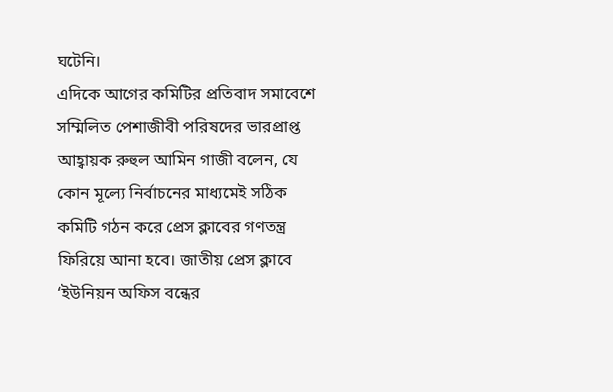ঘটেনি।
এদিকে আগের কমিটির প্রতিবাদ সমাবেশে সম্মিলিত পেশাজীবী পরিষদের ভারপ্রাপ্ত আহ্বায়ক রুহুল আমিন গাজী বলেন, যে কোন মূল্যে নির্বাচনের মাধ্যমেই সঠিক কমিটি গঠন করে প্রেস ক্লাবের গণতন্ত্র ফিরিয়ে আনা হবে। জাতীয় প্রেস ক্লাবে ‘ইউনিয়ন অফিস বন্ধের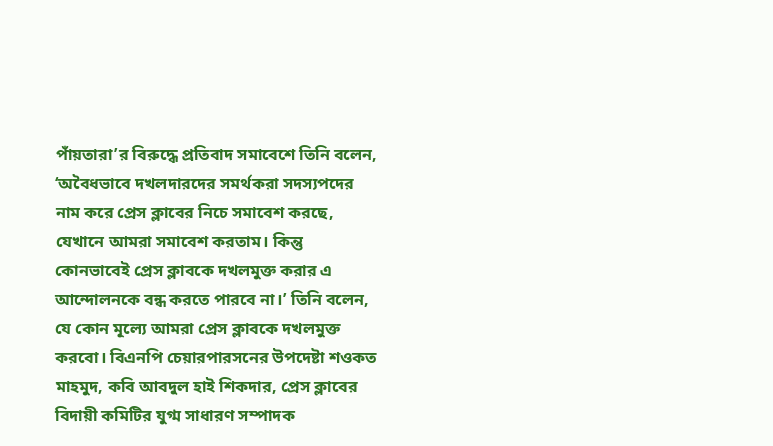পাঁয়তারা’র বিরুদ্ধে প্রতিবাদ সমাবেশে তিনি বলেন, ‘অবৈধভাবে দখলদারদের সমর্থকরা সদস্যপদের নাম করে প্রেস ক্লাবের নিচে সমাবেশ করছে, যেখানে আমরা সমাবেশ করতাম। কিন্তু কোনভাবেই প্রেস ক্লাবকে দখলমুক্ত করার এ আন্দোলনকে বন্ধ করতে পারবে না।’ তিনি বলেন, যে কোন মূল্যে আমরা প্রেস ক্লাবকে দখলমুক্ত করবো। বিএনপি চেয়ারপারসনের উপদেষ্টা শওকত মাহমুদ, কবি আবদুল হাই শিকদার, প্রেস ক্লাবের বিদায়ী কমিটির যুগ্ম সাধারণ সম্পাদক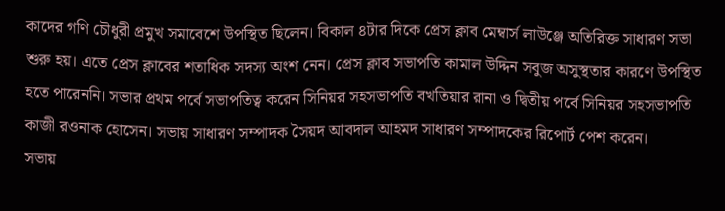কাদের গণি চৌধুরী প্রমুখ সমাবেশে উপস্থিত ছিলেন। বিকাল ৪টার দিকে প্রেস ক্লাব মেম্বার্স লাউঞ্জে অতিরিক্ত সাধারণ সভা শুরু হয়। এতে প্রেস ক্লাবের শতাধিক সদস্য অংশ নেন। প্রেস ক্লাব সভাপতি কামাল উদ্দিন সবুজ অসুস্থতার কারণে উপস্থিত হতে পারেননি। সভার প্রথম পর্বে সভাপতিত্ব করেন সিনিয়র সহসভাপতি বখতিয়ার রানা ও দ্বিতীয় পর্বে সিনিয়র সহসভাপতি কাজী রওনাক হোসেন। সভায় সাধারণ সম্পাদক সৈয়দ আবদাল আহমদ সাধারণ সম্পাদকের রিপোর্ট পেশ করেন।
সভায়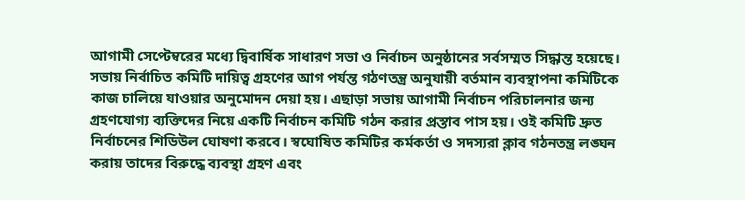আগামী সেপ্টেম্বরের মধ্যে দ্বিবার্ষিক সাধারণ সভা ও নির্বাচন অনুষ্ঠানের সর্বসম্মত সিদ্ধান্ত হয়েছে। সভায় নির্বাচিত কমিটি দায়িত্ব গ্রহণের আগ পর্যন্ত গঠণতন্ত্র অনুযায়ী বর্তমান ব্যবস্থাপনা কমিটিকে কাজ চালিয়ে যাওয়ার অনুমোদন দেয়া হয়। এছাড়া সভায় আগামী নির্বাচন পরিচালনার জন্য গ্রহণযোগ্য ব্যক্তিদের নিয়ে একটি নির্বাচন কমিটি গঠন করার প্রস্তাব পাস হয়। ওই কমিটি দ্রুত নির্বাচনের শিডিউল ঘোষণা করবে। স্বঘোষিত কমিটির কর্মকর্তা ও সদস্যরা ক্লাব গঠনতন্ত্র লঙ্ঘন করায় তাদের বিরুদ্ধে ব্যবস্থা গ্রহণ এবং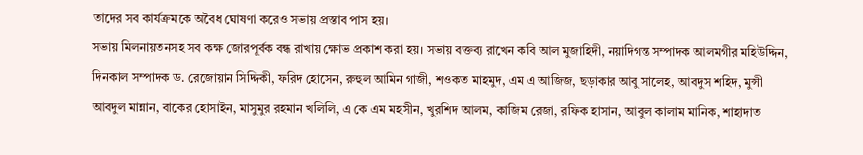তাদের সব কার্যক্রমকে অবৈধ ঘোষণা করেও সভায় প্রস্তাব পাস হয়।
সভায় মিলনায়তনসহ সব কক্ষ জোরপূর্বক বন্ধ রাখায় ক্ষোভ প্রকাশ করা হয়। সভায় বক্তব্য রাখেন কবি আল মুজাহিদী, নয়াদিগন্ত সম্পাদক আলমগীর মহিউদ্দিন, দিনকাল সম্পাদক ড. রেজোয়ান সিদ্দিকী, ফরিদ হোসেন, রুহুল আমিন গাজী, শওকত মাহমুদ, এম এ আজিজ, ছড়াকার আবু সালেহ, আবদুস শহিদ, মুন্সী আবদুল মান্নান, বাকের হোসাইন, মাসুমুর রহমান খলিলি, এ কে এম মহসীন, খুরশিদ আলম, কাজিম রেজা, রফিক হাসান, আবুল কালাম মানিক, শাহাদাত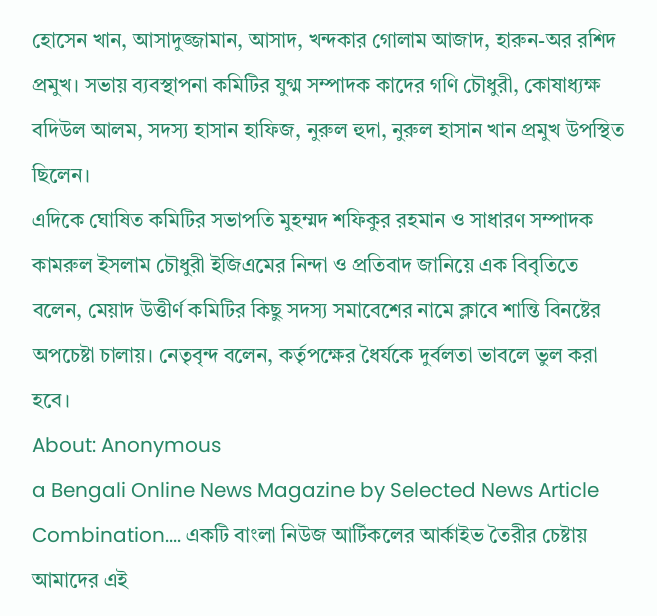হোসেন খান, আসাদুজ্জামান, আসাদ, খন্দকার গোলাম আজাদ, হারুন-অর রশিদ প্রমুখ। সভায় ব্যবস্থাপনা কমিটির যুগ্ম সম্পাদক কাদের গণি চৌধুরী, কোষাধ্যক্ষ বদিউল আলম, সদস্য হাসান হাফিজ, নুরুল হুদা, নুরুল হাসান খান প্রমুখ উপস্থিত ছিলেন।
এদিকে ঘোষিত কমিটির সভাপতি মুহম্মদ শফিকুর রহমান ও সাধারণ সম্পাদক কামরুল ইসলাম চৌধুরী ইজিএমের নিন্দা ও প্রতিবাদ জানিয়ে এক বিবৃতিতে বলেন, মেয়াদ উত্তীর্ণ কমিটির কিছু সদস্য সমাবেশের নামে ক্লাবে শান্তি বিনষ্টের অপচেষ্টা চালায়। নেতৃবৃন্দ বলেন, কর্তৃপক্ষের ধৈর্যকে দুর্বলতা ভাবলে ভুল করা হবে।
About: Anonymous
a Bengali Online News Magazine by Selected News Article Combination.... একটি বাংলা নিউজ আর্টিকলের আর্কাইভ তৈরীর চেষ্টায় আমাদের এই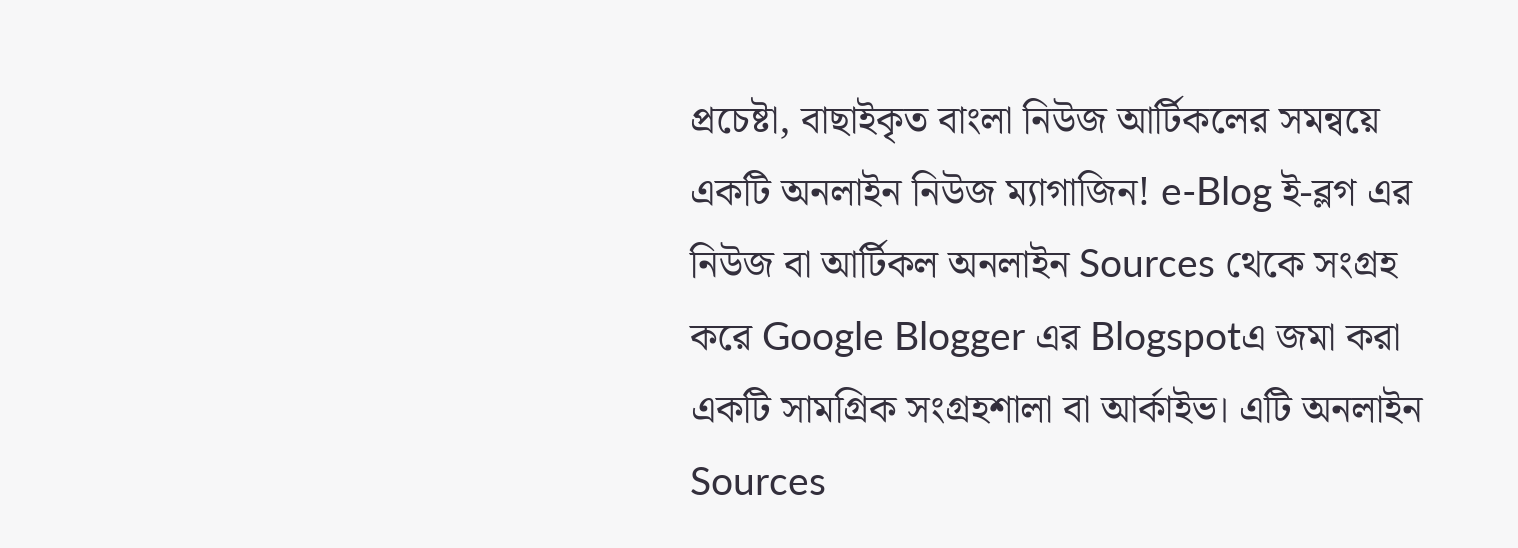প্রচেষ্টা, বাছাইকৃত বাংলা নিউজ আর্টিকলের সমন্বয়ে একটি অনলাইন নিউজ ম্যাগাজিন! e-Blog ই-ব্লগ এর নিউজ বা আর্টিকল অনলাইন Sources থেকে সংগ্রহ করে Google Blogger এর Blogspotএ জমা করা একটি সামগ্রিক সংগ্রহশালা বা আর্কাইভ। এটি অনলাইন Sources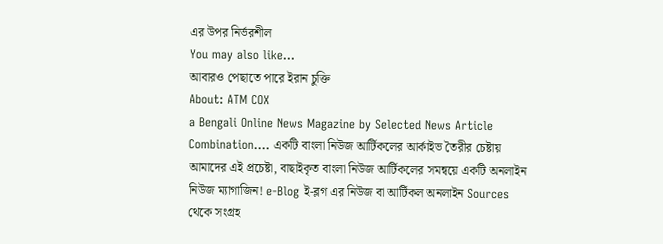এর উপর নির্ভরশীল
You may also like...
আবারও পেছাতে পারে ইরান চুক্তি
About: ATM COX
a Bengali Online News Magazine by Selected News Article Combination.... একটি বাংলা নিউজ আর্টিকলের আর্কাইভ তৈরীর চেষ্টায় আমাদের এই প্রচেষ্টা, বাছাইকৃত বাংলা নিউজ আর্টিকলের সমন্বয়ে একটি অনলাইন নিউজ ম্যাগাজিন! e-Blog ই-ব্লগ এর নিউজ বা আর্টিকল অনলাইন Sources থেকে সংগ্রহ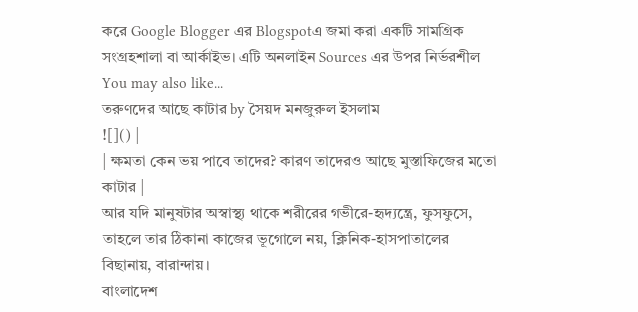করে Google Blogger এর Blogspotএ জমা করা একটি সামগ্রিক সংগ্রহশালা বা আর্কাইভ। এটি অনলাইন Sources এর উপর নির্ভরশীল
You may also like...
তরুণদের আছে কাটার by সৈয়দ মনজুরুল ইসলাম
![]() |
| ক্ষমতা কেন ভয় পাবে তাদের? কারণ তাদেরও আছে মুস্তাফিজের মতো কাটার |
আর যদি মানুষটার অস্বাস্থ্য থাকে শরীরের গভীরে-হৃদ্যন্ত্রে, ফুসফুসে, তাহলে তার ঠিকানা কাজের ভূগোলে নয়, ক্লিনিক-হাসপাতালের বিছানায়, বারান্দায়।
বাংলাদেশ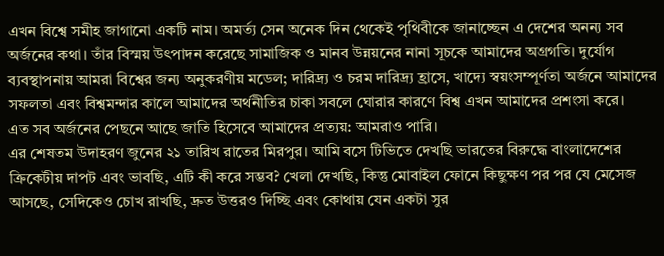এখন বিশ্বে সমীহ জাগানো একটি নাম। অমর্ত্য সেন অনেক দিন থেকেই পৃথিবীকে জানাচ্ছেন এ দেশের অনন্য সব অর্জনের কথা। তাঁর বিস্ময় উৎপাদন করেছে সামাজিক ও মানব উন্নয়নের নানা সূচকে আমাদের অগ্রগতি। দুর্যোগ ব্যবস্থাপনায় আমরা বিশ্বের জন্য অনুকরণীয় মডেল; দারিদ্র্য ও চরম দারিদ্র্য হ্রাসে, খাদ্যে স্বয়ংসম্পূর্ণতা অর্জনে আমাদের সফলতা এবং বিশ্বমন্দার কালে আমাদের অর্থনীতির চাকা সবলে ঘোরার কারণে বিশ্ব এখন আমাদের প্রশংসা করে।
এত সব অর্জনের পেছনে আছে জাতি হিসেবে আমাদের প্রত্যয়: আমরাও পারি।
এর শেষতম উদাহরণ জুনের ২১ তারিখ রাতের মিরপুর। আমি বসে টিভিতে দেখছি ভারতের বিরুদ্ধে বাংলাদেশের ক্রিকেটীয় দাপট এবং ভাবছি, এটি কী করে সম্ভব? খেলা দেখছি, কিন্তু মোবাইল ফোনে কিছুক্ষণ পর পর যে মেসেজ আসছে, সেদিকেও চোখ রাখছি, দ্রুত উত্তরও দিচ্ছি এবং কোথায় যেন একটা সুর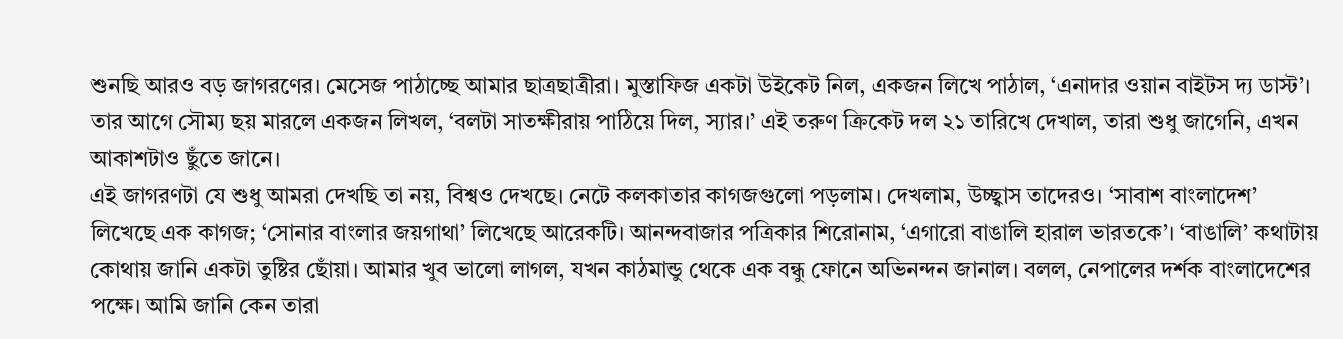শুনছি আরও বড় জাগরণের। মেসেজ পাঠাচ্ছে আমার ছাত্রছাত্রীরা। মুস্তাফিজ একটা উইকেট নিল, একজন লিখে পাঠাল, ‘এনাদার ওয়ান বাইটস দ্য ডাস্ট’। তার আগে সৌম্য ছয় মারলে একজন লিখল, ‘বলটা সাতক্ষীরায় পাঠিয়ে দিল, স্যার।’ এই তরুণ ক্রিকেট দল ২১ তারিখে দেখাল, তারা শুধু জাগেনি, এখন আকাশটাও ছুঁতে জানে।
এই জাগরণটা যে শুধু আমরা দেখছি তা নয়, বিশ্বও দেখছে। নেটে কলকাতার কাগজগুলো পড়লাম। দেখলাম, উচ্ছ্বাস তাদেরও। ‘সাবাশ বাংলাদেশ’ লিখেছে এক কাগজ; ‘সোনার বাংলার জয়গাথা’ লিখেছে আরেকটি। আনন্দবাজার পত্রিকার শিরোনাম, ‘এগারো বাঙালি হারাল ভারতকে’। ‘বাঙালি’ কথাটায় কোথায় জানি একটা তুষ্টির ছোঁয়া। আমার খুব ভালো লাগল, যখন কাঠমান্ডু থেকে এক বন্ধু ফোনে অভিনন্দন জানাল। বলল, নেপালের দর্শক বাংলাদেশের পক্ষে। আমি জানি কেন তারা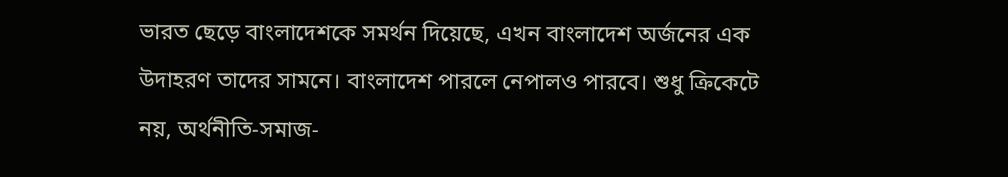ভারত ছেড়ে বাংলাদেশকে সমর্থন দিয়েছে, এখন বাংলাদেশ অর্জনের এক উদাহরণ তাদের সামনে। বাংলাদেশ পারলে নেপালও পারবে। শুধু ক্রিকেটে নয়, অর্থনীতি-সমাজ-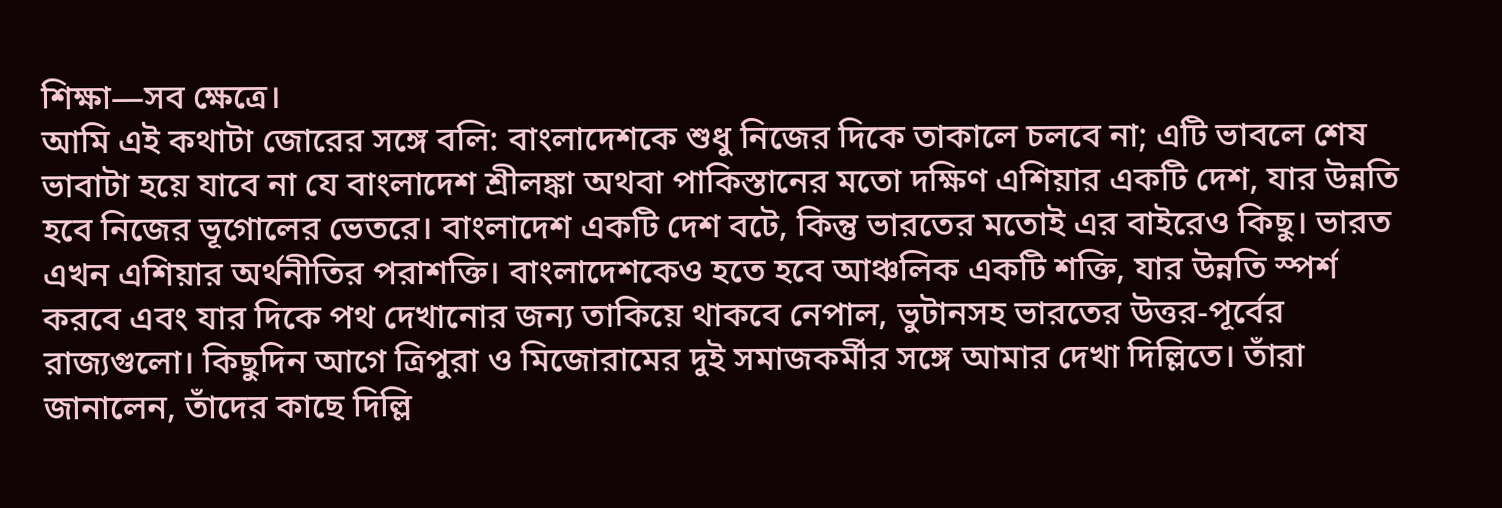শিক্ষা—সব ক্ষেত্রে।
আমি এই কথাটা জোরের সঙ্গে বলি: বাংলাদেশকে শুধু নিজের দিকে তাকালে চলবে না; এটি ভাবলে শেষ ভাবাটা হয়ে যাবে না যে বাংলাদেশ শ্রীলঙ্কা অথবা পাকিস্তানের মতো দক্ষিণ এশিয়ার একটি দেশ, যার উন্নতি হবে নিজের ভূগোলের ভেতরে। বাংলাদেশ একটি দেশ বটে, কিন্তু ভারতের মতোই এর বাইরেও কিছু। ভারত এখন এশিয়ার অর্থনীতির পরাশক্তি। বাংলাদেশকেও হতে হবে আঞ্চলিক একটি শক্তি, যার উন্নতি স্পর্শ করবে এবং যার দিকে পথ দেখানোর জন্য তাকিয়ে থাকবে নেপাল, ভুটানসহ ভারতের উত্তর-পূর্বের রাজ্যগুলো। কিছুদিন আগে ত্রিপুরা ও মিজোরামের দুই সমাজকর্মীর সঙ্গে আমার দেখা দিল্লিতে। তাঁরা জানালেন, তাঁদের কাছে দিল্লি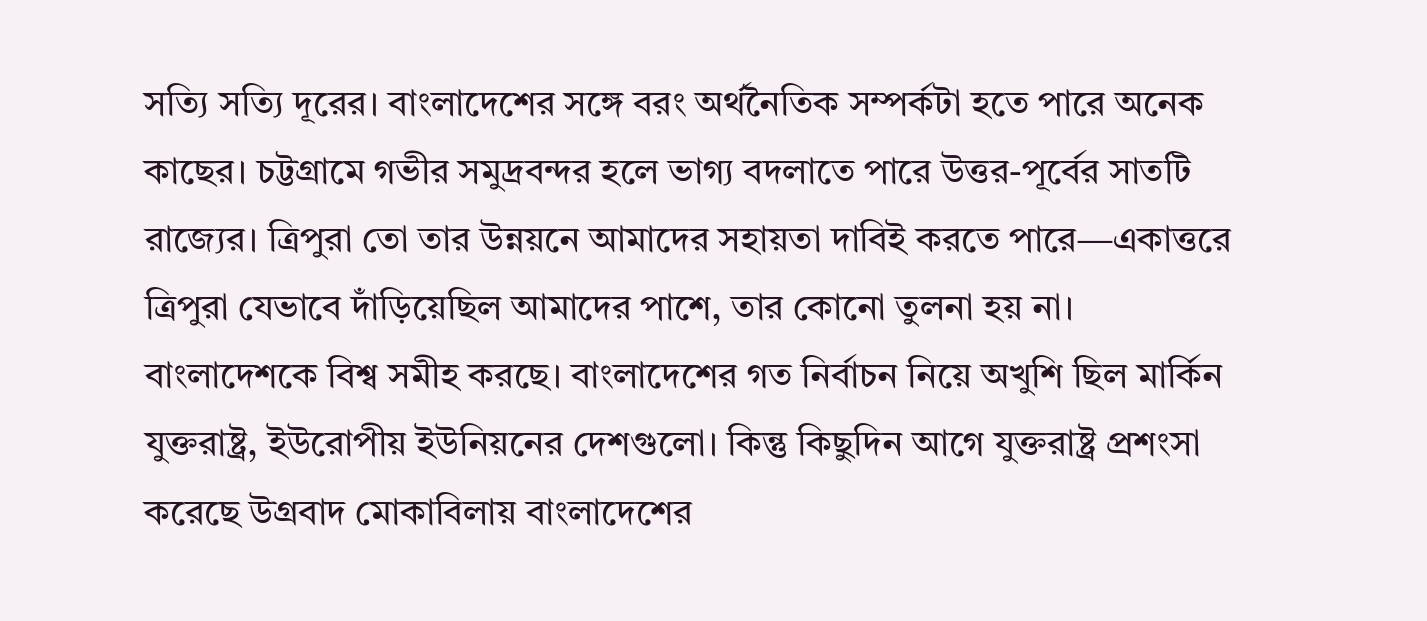সত্যি সত্যি দূরের। বাংলাদেশের সঙ্গে বরং অর্থনৈতিক সম্পর্কটা হতে পারে অনেক কাছের। চট্টগ্রামে গভীর সমুদ্রবন্দর হলে ভাগ্য বদলাতে পারে উত্তর-পূর্বের সাতটি রাজ্যের। ত্রিপুরা তো তার উন্নয়নে আমাদের সহায়তা দাবিই করতে পারে—একাত্তরে ত্রিপুরা যেভাবে দাঁড়িয়েছিল আমাদের পাশে, তার কোনো তুলনা হয় না।
বাংলাদেশকে বিশ্ব সমীহ করছে। বাংলাদেশের গত নির্বাচন নিয়ে অখুশি ছিল মার্কিন যুক্তরাষ্ট্র, ইউরোপীয় ইউনিয়নের দেশগুলো। কিন্তু কিছুদিন আগে যুক্তরাষ্ট্র প্রশংসা করেছে উগ্রবাদ মোকাবিলায় বাংলাদেশের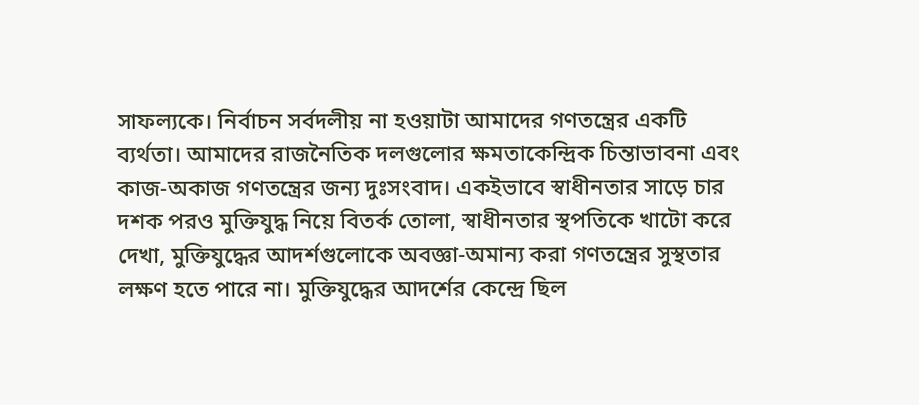সাফল্যকে। নির্বাচন সর্বদলীয় না হওয়াটা আমাদের গণতন্ত্রের একটি ব্যর্থতা। আমাদের রাজনৈতিক দলগুলোর ক্ষমতাকেন্দ্রিক চিন্তাভাবনা এবং কাজ-অকাজ গণতন্ত্রের জন্য দুঃসংবাদ। একইভাবে স্বাধীনতার সাড়ে চার দশক পরও মুক্তিযুদ্ধ নিয়ে বিতর্ক তোলা, স্বাধীনতার স্থপতিকে খাটো করে দেখা, মুক্তিযুদ্ধের আদর্শগুলোকে অবজ্ঞা-অমান্য করা গণতন্ত্রের সুস্থতার লক্ষণ হতে পারে না। মুক্তিযুদ্ধের আদর্শের কেন্দ্রে ছিল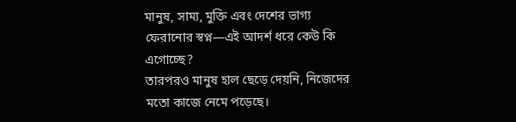মানুষ, সাম্য, মুক্তি এবং দেশের ভাগ্য ফেরানোর স্বপ্ন—এই আদর্শ ধরে কেউ কি এগোচ্ছে?
তারপরও মানুষ হাল ছেড়ে দেয়নি, নিজেদের মতো কাজে নেমে পড়েছে।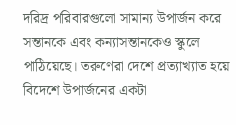দরিদ্র পরিবারগুলো সামান্য উপার্জন করে সন্তানকে এবং কন্যাসন্তানকেও স্কুলে পাঠিয়েছে। তরুণেরা দেশে প্রত্যাখ্যাত হয়ে বিদেশে উপার্জনের একটা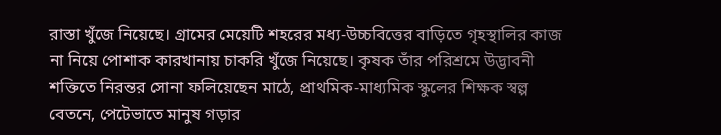রাস্তা খুঁজে নিয়েছে। গ্রামের মেয়েটি শহরের মধ্য-উচ্চবিত্তের বাড়িতে গৃহস্থালির কাজ না নিয়ে পোশাক কারখানায় চাকরি খুঁজে নিয়েছে। কৃষক তাঁর পরিশ্রমে উদ্ভাবনী শক্তিতে নিরন্তর সোনা ফলিয়েছেন মাঠে, প্রাথমিক-মাধ্যমিক স্কুলের শিক্ষক স্বল্প বেতনে, পেটেভাতে মানুষ গড়ার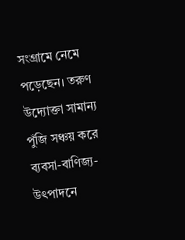সংগ্রামে নেমে পড়েছেন। তরুণ উদ্যোক্তা সামান্য পুঁজি সঞ্চয় করে ব্যবসা-বাণিজ্য-উৎপাদনে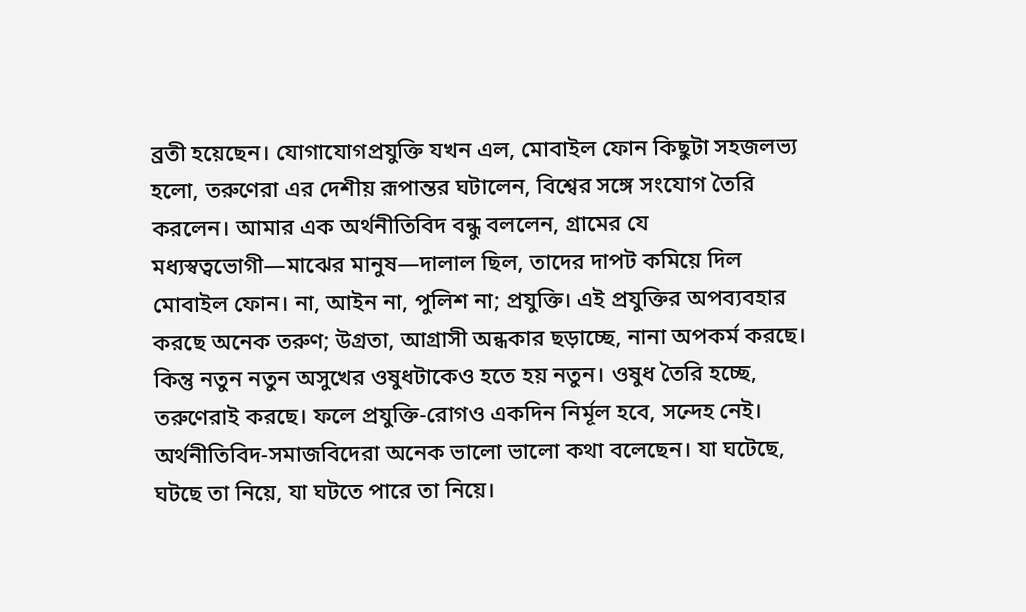ব্রতী হয়েছেন। যোগাযোগপ্রযুক্তি যখন এল, মোবাইল ফোন কিছুটা সহজলভ্য হলো, তরুণেরা এর দেশীয় রূপান্তর ঘটালেন, বিশ্বের সঙ্গে সংযোগ তৈরি করলেন। আমার এক অর্থনীতিবিদ বন্ধু বললেন, গ্রামের যে মধ্যস্বত্বভোগী—মাঝের মানুষ—দালাল ছিল, তাদের দাপট কমিয়ে দিল মোবাইল ফোন। না, আইন না, পুলিশ না; প্রযুক্তি। এই প্রযুক্তির অপব্যবহার করছে অনেক তরুণ; উগ্রতা, আগ্রাসী অন্ধকার ছড়াচ্ছে, নানা অপকর্ম করছে। কিন্তু নতুন নতুন অসুখের ওষুধটাকেও হতে হয় নতুন। ওষুধ তৈরি হচ্ছে, তরুণেরাই করছে। ফলে প্রযুক্তি-রোগও একদিন নির্মূল হবে, সন্দেহ নেই।
অর্থনীতিবিদ-সমাজবিদেরা অনেক ভালো ভালো কথা বলেছেন। যা ঘটেছে, ঘটছে তা নিয়ে, যা ঘটতে পারে তা নিয়ে।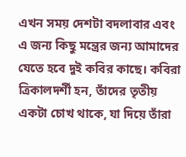এখন সময় দেশটা বদলাবার এবং এ জন্য কিছু মন্ত্রের জন্য আমাদের যেতে হবে দুই কবির কাছে। কবিরা ত্রিকালদর্শী হন, তাঁদের তৃতীয় একটা চোখ থাকে, যা দিয়ে তাঁরা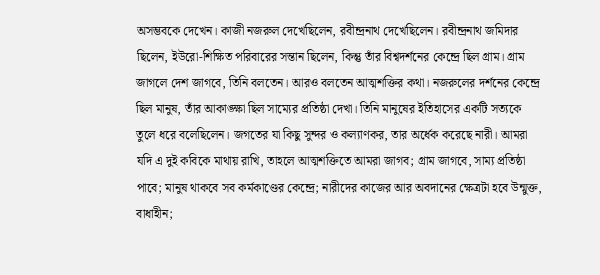অসম্ভবকে দেখেন। কাজী নজরুল দেখেছিলেন, রবীন্দ্রনাথ দেখেছিলেন। রবীন্দ্রনাথ জমিদার ছিলেন, ইউরো-শিক্ষিত পরিবারের সন্তান ছিলেন, কিন্তু তাঁর বিশ্বদর্শনের কেন্দ্রে ছিল গ্রাম। গ্রাম জাগলে দেশ জাগবে, তিনি বলতেন। আরও বলতেন আত্মশক্তির কথা। নজরুলের দর্শনের কেন্দ্রে ছিল মানুষ, তাঁর আকাঙ্ক্ষা ছিল সাম্যের প্রতিষ্ঠা দেখা। তিনি মানুষের ইতিহাসের একটি সত্যকে তুলে ধরে বলেছিলেন। জগতের যা কিছু সুন্দর ও কল্যাণকর, তার অর্ধেক করেছে নারী। আমরা যদি এ দুই কবিকে মাথায় রাখি, তাহলে আত্মশক্তিতে আমরা জাগব; গ্রাম জাগবে, সাম্য প্রতিষ্ঠা পাবে; মানুষ থাকবে সব কর্মকাণ্ডের কেন্দ্রে; নারীদের কাজের আর অবদানের ক্ষেত্রটা হবে উন্মুক্ত, বাধাহীন;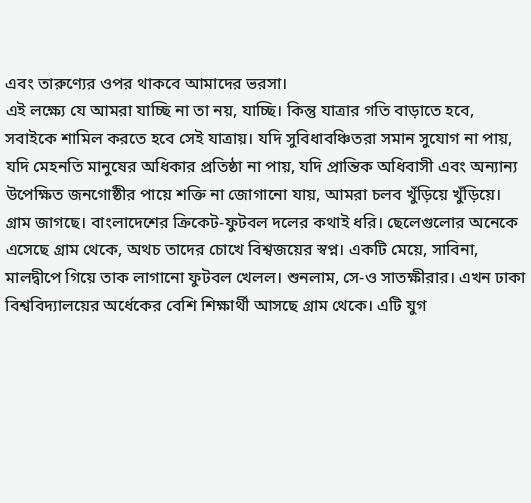এবং তারুণ্যের ওপর থাকবে আমাদের ভরসা।
এই লক্ষ্যে যে আমরা যাচ্ছি না তা নয়, যাচ্ছি। কিন্তু যাত্রার গতি বাড়াতে হবে, সবাইকে শামিল করতে হবে সেই যাত্রায়। যদি সুবিধাবঞ্চিতরা সমান সুযোগ না পায়, যদি মেহনতি মানুষের অধিকার প্রতিষ্ঠা না পায়, যদি প্রান্তিক অধিবাসী এবং অন্যান্য উপেক্ষিত জনগোষ্ঠীর পায়ে শক্তি না জোগানো যায়, আমরা চলব খুঁড়িয়ে খুঁড়িয়ে।
গ্রাম জাগছে। বাংলাদেশের ক্রিকেট-ফুটবল দলের কথাই ধরি। ছেলেগুলোর অনেকে এসেছে গ্রাম থেকে, অথচ তাদের চোখে বিশ্বজয়ের স্বপ্ন। একটি মেয়ে, সাবিনা, মালদ্বীপে গিয়ে তাক লাগানো ফুটবল খেলল। শুনলাম, সে-ও সাতক্ষীরার। এখন ঢাকা বিশ্ববিদ্যালয়ের অর্ধেকের বেশি শিক্ষার্থী আসছে গ্রাম থেকে। এটি যুগ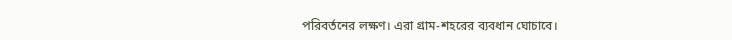পরিবর্তনের লক্ষণ। এরা গ্রাম-শহরের ব্যবধান ঘোচাবে।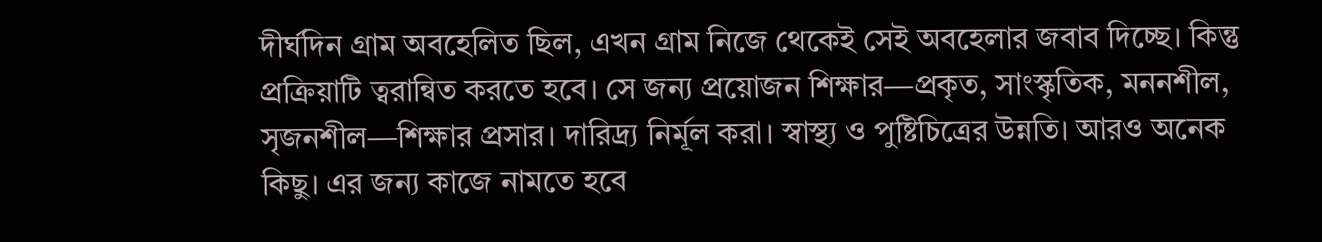দীর্ঘদিন গ্রাম অবহেলিত ছিল, এখন গ্রাম নিজে থেকেই সেই অবহেলার জবাব দিচ্ছে। কিন্তু প্রক্রিয়াটি ত্বরান্বিত করতে হবে। সে জন্য প্রয়োজন শিক্ষার—প্রকৃত, সাংস্কৃতিক, মননশীল, সৃজনশীল—শিক্ষার প্রসার। দারিদ্র্য নির্মূল করা। স্বাস্থ্য ও পুষ্টিচিত্রের উন্নতি। আরও অনেক কিছু। এর জন্য কাজে নামতে হবে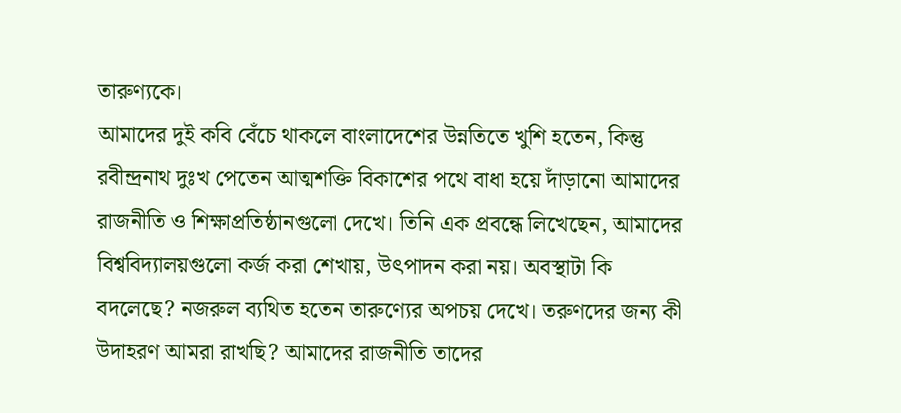তারুণ্যকে।
আমাদের দুই কবি বেঁচে থাকলে বাংলাদেশের উন্নতিতে খুশি হতেন, কিন্তু রবীন্দ্রনাথ দুঃখ পেতেন আত্মশক্তি বিকাশের পথে বাধা হয়ে দাঁড়ানো আমাদের রাজনীতি ও শিক্ষাপ্রতিষ্ঠানগুলো দেখে। তিনি এক প্রবন্ধে লিখেছেন, আমাদের বিশ্ববিদ্যালয়গুলো কর্জ করা শেখায়, উৎপাদন করা নয়। অবস্থাটা কি বদলেছে? নজরুল ব্যথিত হতেন তারুণ্যের অপচয় দেখে। তরুণদের জন্য কী উদাহরণ আমরা রাখছি? আমাদের রাজনীতি তাদের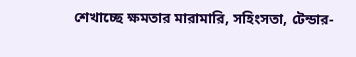শেখাচ্ছে ক্ষমতার মারামারি, সহিংসতা, টেন্ডার-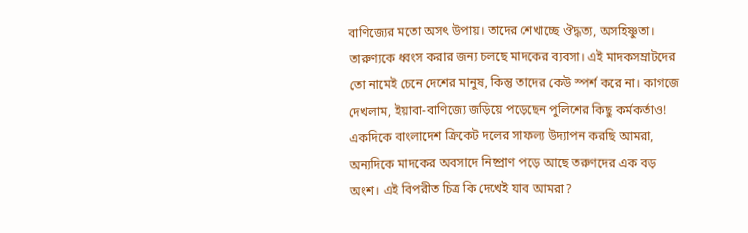বাণিজ্যের মতো অসৎ উপায়। তাদের শেখাচ্ছে ঔদ্ধত্য, অসহিষ্ণুতা। তারুণ্যকে ধ্বংস করার জন্য চলছে মাদকের ব্যবসা। এই মাদকসম্রাটদের তো নামেই চেনে দেশের মানুষ, কিন্তু তাদের কেউ স্পর্শ করে না। কাগজে দেখলাম, ইয়াবা-বাণিজ্যে জড়িয়ে পড়েছেন পুলিশের কিছু কর্মকর্তাও! একদিকে বাংলাদেশ ক্রিকেট দলের সাফল্য উদ্যাপন করছি আমরা, অন্যদিকে মাদকের অবসাদে নিষ্প্রাণ পড়ে আছে তরুণদের এক বড় অংশ। এই বিপরীত চিত্র কি দেখেই যাব আমরা?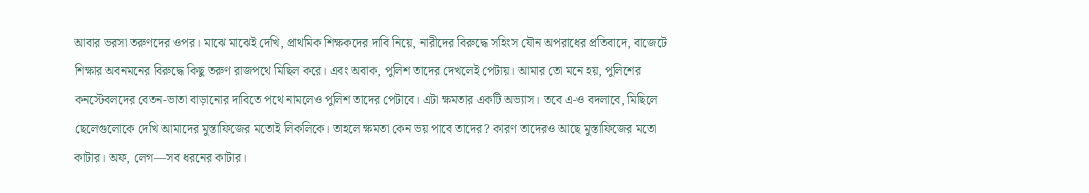আবার ভরসা তরুণদের ওপর। মাঝে মাঝেই দেখি, প্রাথমিক শিক্ষকদের দাবি নিয়ে, নারীদের বিরুদ্ধে সহিংস যৌন অপরাধের প্রতিবাদে, বাজেটে শিক্ষার অবনমনের বিরুদ্ধে কিছু তরুণ রাজপথে মিছিল করে। এবং অবাক, পুলিশ তাদের দেখলেই পেটায়। আমার তো মনে হয়, পুলিশের কনস্টেবলদের বেতন-ভাতা বাড়ানোর দাবিতে পথে নামলেও পুলিশ তাদের পেটাবে। এটা ক্ষমতার একটি অভ্যাস। তবে এ-ও বদলাবে, মিছিলে ছেলেগুলোকে দেখি আমাদের মুস্তাফিজের মতোই লিকলিকে। তাহলে ক্ষমতা কেন ভয় পাবে তাদের? কারণ তাদেরও আছে মুস্তাফিজের মতো কাটার। অফ, লেগ—সব ধরনের কাটার।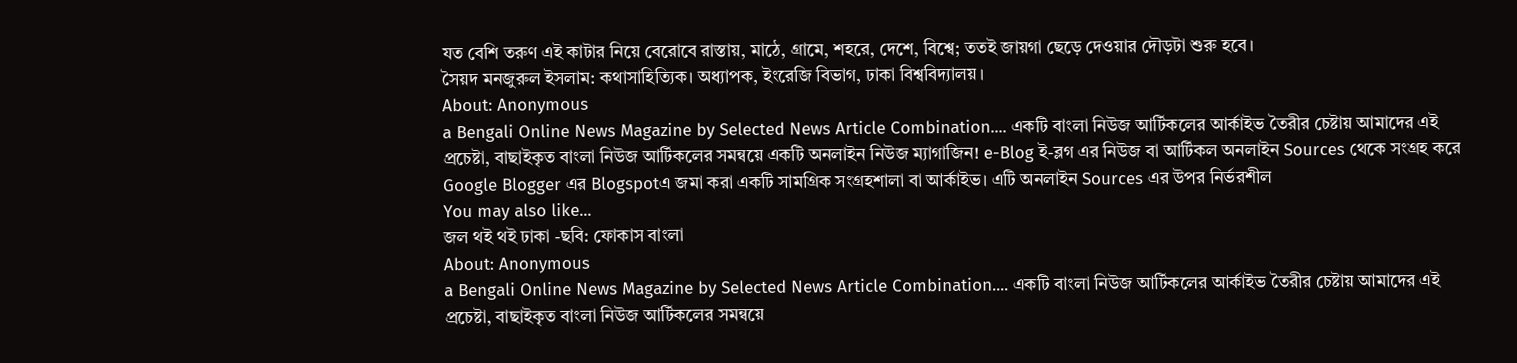যত বেশি তরুণ এই কাটার নিয়ে বেরোবে রাস্তায়, মাঠে, গ্রামে, শহরে, দেশে, বিশ্বে; ততই জায়গা ছেড়ে দেওয়ার দৌড়টা শুরু হবে।
সৈয়দ মনজুরুল ইসলাম: কথাসাহিত্যিক। অধ্যাপক, ইংরেজি বিভাগ, ঢাকা বিশ্ববিদ্যালয়।
About: Anonymous
a Bengali Online News Magazine by Selected News Article Combination.... একটি বাংলা নিউজ আর্টিকলের আর্কাইভ তৈরীর চেষ্টায় আমাদের এই প্রচেষ্টা, বাছাইকৃত বাংলা নিউজ আর্টিকলের সমন্বয়ে একটি অনলাইন নিউজ ম্যাগাজিন! e-Blog ই-ব্লগ এর নিউজ বা আর্টিকল অনলাইন Sources থেকে সংগ্রহ করে Google Blogger এর Blogspotএ জমা করা একটি সামগ্রিক সংগ্রহশালা বা আর্কাইভ। এটি অনলাইন Sources এর উপর নির্ভরশীল
You may also like...
জল থই থই ঢাকা -ছবি: ফোকাস বাংলা
About: Anonymous
a Bengali Online News Magazine by Selected News Article Combination.... একটি বাংলা নিউজ আর্টিকলের আর্কাইভ তৈরীর চেষ্টায় আমাদের এই প্রচেষ্টা, বাছাইকৃত বাংলা নিউজ আর্টিকলের সমন্বয়ে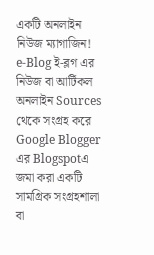একটি অনলাইন নিউজ ম্যাগাজিন! e-Blog ই-ব্লগ এর নিউজ বা আর্টিকল অনলাইন Sources থেকে সংগ্রহ করে Google Blogger এর Blogspotএ জমা করা একটি সামগ্রিক সংগ্রহশালা বা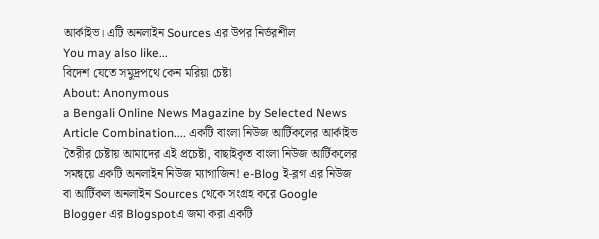আর্কাইভ। এটি অনলাইন Sources এর উপর নির্ভরশীল
You may also like...
বিদেশ যেতে সমুদ্রপথে কেন মরিয়া চেষ্টা
About: Anonymous
a Bengali Online News Magazine by Selected News Article Combination.... একটি বাংলা নিউজ আর্টিকলের আর্কাইভ তৈরীর চেষ্টায় আমাদের এই প্রচেষ্টা, বাছাইকৃত বাংলা নিউজ আর্টিকলের সমন্বয়ে একটি অনলাইন নিউজ ম্যাগাজিন! e-Blog ই-ব্লগ এর নিউজ বা আর্টিকল অনলাইন Sources থেকে সংগ্রহ করে Google Blogger এর Blogspotএ জমা করা একটি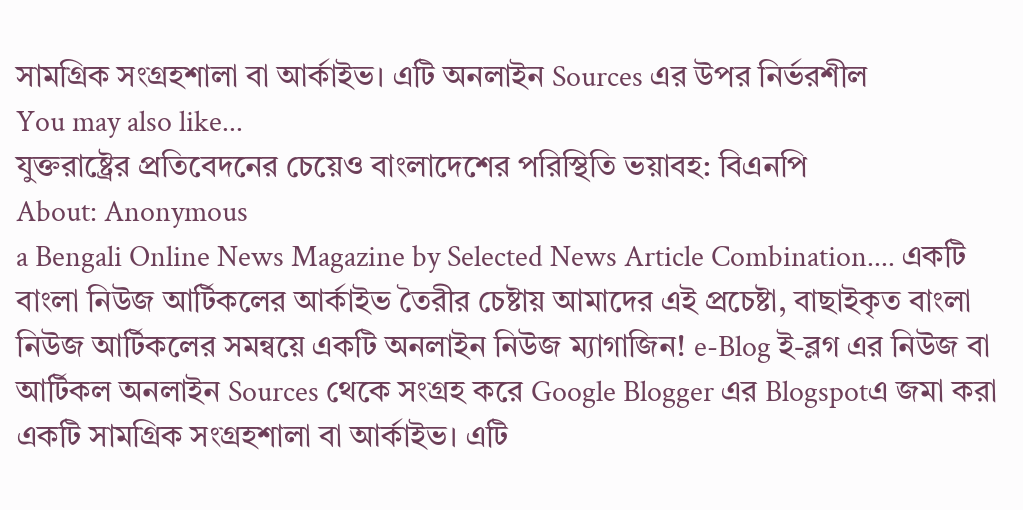সামগ্রিক সংগ্রহশালা বা আর্কাইভ। এটি অনলাইন Sources এর উপর নির্ভরশীল
You may also like...
যুক্তরাষ্ট্রের প্রতিবেদনের চেয়েও বাংলাদেশের পরিস্থিতি ভয়াবহ: বিএনপি
About: Anonymous
a Bengali Online News Magazine by Selected News Article Combination.... একটি বাংলা নিউজ আর্টিকলের আর্কাইভ তৈরীর চেষ্টায় আমাদের এই প্রচেষ্টা, বাছাইকৃত বাংলা নিউজ আর্টিকলের সমন্বয়ে একটি অনলাইন নিউজ ম্যাগাজিন! e-Blog ই-ব্লগ এর নিউজ বা আর্টিকল অনলাইন Sources থেকে সংগ্রহ করে Google Blogger এর Blogspotএ জমা করা একটি সামগ্রিক সংগ্রহশালা বা আর্কাইভ। এটি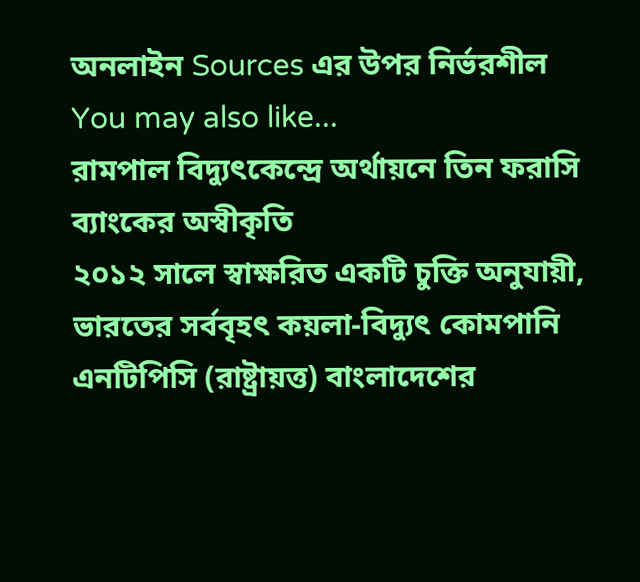অনলাইন Sources এর উপর নির্ভরশীল
You may also like...
রামপাল বিদ্যুৎকেন্দ্রে অর্থায়নে তিন ফরাসি ব্যাংকের অস্বীকৃতি
২০১২ সালে স্বাক্ষরিত একটি চুক্তি অনুযায়ী, ভারতের সর্ববৃহৎ কয়লা-বিদ্যুৎ কোমপানি এনটিপিসি (রাষ্ট্রায়ত্ত) বাংলাদেশের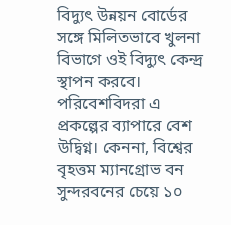বিদ্যুৎ উন্নয়ন বোর্ডের সঙ্গে মিলিতভাবে খুলনা বিভাগে ওই বিদ্যুৎ কেন্দ্র স্থাপন করবে। পরিবেশবিদরা এ প্রকল্পের ব্যাপারে বেশ উদ্বিগ্ন। কেননা, বিশ্বের বৃহত্তম ম্যানগ্রোভ বন সুন্দরবনের চেয়ে ১০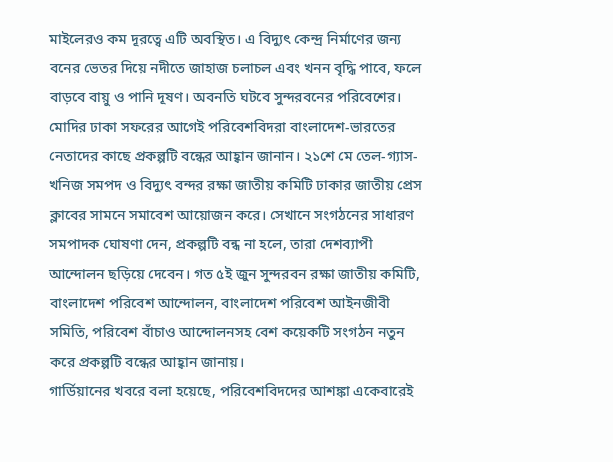মাইলেরও কম দূরত্বে এটি অবস্থিত। এ বিদ্যুৎ কেন্দ্র নির্মাণের জন্য বনের ভেতর দিয়ে নদীতে জাহাজ চলাচল এবং খনন বৃদ্ধি পাবে, ফলে বাড়বে বায়ু ও পানি দূষণ। অবনতি ঘটবে সুন্দরবনের পরিবেশের। মোদির ঢাকা সফরের আগেই পরিবেশবিদরা বাংলাদেশ-ভারতের নেতাদের কাছে প্রকল্পটি বন্ধের আহ্বান জানান। ২১শে মে তেল-গ্যাস-খনিজ সমপদ ও বিদ্যুৎ বন্দর রক্ষা জাতীয় কমিটি ঢাকার জাতীয় প্রেস ক্লাবের সামনে সমাবেশ আয়োজন করে। সেখানে সংগঠনের সাধারণ সমপাদক ঘোষণা দেন, প্রকল্পটি বন্ধ না হলে, তারা দেশব্যাপী আন্দোলন ছড়িয়ে দেবেন। গত ৫ই জুন সুন্দরবন রক্ষা জাতীয় কমিটি, বাংলাদেশ পরিবেশ আন্দোলন, বাংলাদেশ পরিবেশ আইনজীবী সমিতি, পরিবেশ বাঁচাও আন্দোলনসহ বেশ কয়েকটি সংগঠন নতুন করে প্রকল্পটি বন্ধের আহ্বান জানায়।
গার্ডিয়ানের খবরে বলা হয়েছে, পরিবেশবিদদের আশঙ্কা একেবারেই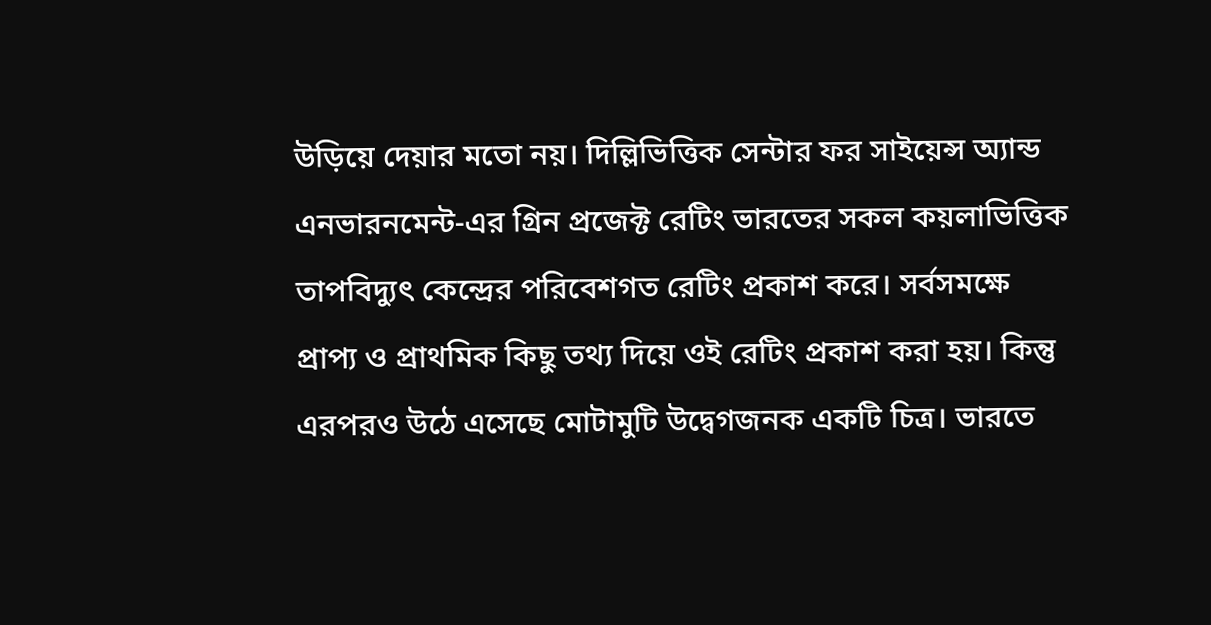উড়িয়ে দেয়ার মতো নয়। দিল্লিভিত্তিক সেন্টার ফর সাইয়েন্স অ্যান্ড এনভারনমেন্ট-এর গ্রিন প্রজেক্ট রেটিং ভারতের সকল কয়লাভিত্তিক তাপবিদ্যুৎ কেন্দ্রের পরিবেশগত রেটিং প্রকাশ করে। সর্বসমক্ষে প্রাপ্য ও প্রাথমিক কিছু তথ্য দিয়ে ওই রেটিং প্রকাশ করা হয়। কিন্তু এরপরও উঠে এসেছে মোটামুটি উদ্বেগজনক একটি চিত্র। ভারতে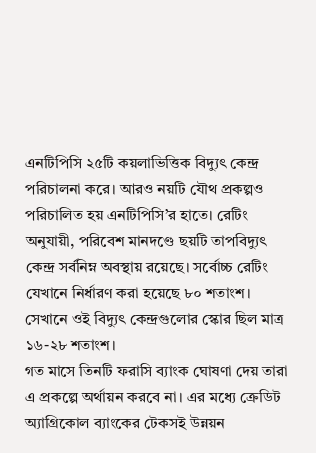এনটিপিসি ২৫টি কয়লাভিত্তিক বিদ্যুৎ কেন্দ্র পরিচালনা করে। আরও নয়টি যৌথ প্রকল্পও পরিচালিত হয় এনটিপিসি’র হাতে। রেটিং অনুযায়ী, পরিবেশ মানদণ্ডে ছয়টি তাপবিদ্যুৎ কেন্দ্র সর্বনিম্ন অবস্থায় রয়েছে। সর্বোচ্চ রেটিং যেখানে নির্ধারণ করা হয়েছে ৮০ শতাংশ। সেখানে ওই বিদ্যুৎ কেন্দ্রগুলোর স্কোর ছিল মাত্র ১৬-২৮ শতাংশ।
গত মাসে তিনটি ফরাসি ব্যাংক ঘোষণা দেয় তারা এ প্রকল্পে অর্থায়ন করবে না। এর মধ্যে ক্রেডিট অ্যাগ্রিকোল ব্যাংকের টেকসই উন্নয়ন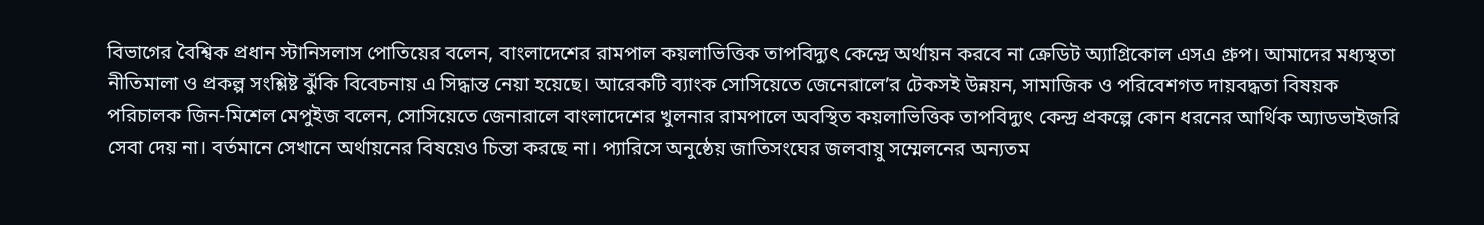বিভাগের বৈশ্বিক প্রধান স্টানিসলাস পোতিয়ের বলেন, বাংলাদেশের রামপাল কয়লাভিত্তিক তাপবিদ্যুৎ কেন্দ্রে অর্থায়ন করবে না ক্রেডিট অ্যাগ্রিকোল এসএ গ্রুপ। আমাদের মধ্যস্থতা নীতিমালা ও প্রকল্প সংশ্লিষ্ট ঝুঁকি বিবেচনায় এ সিদ্ধান্ত নেয়া হয়েছে। আরেকটি ব্যাংক সোসিয়েতে জেনেরালে’র টেকসই উন্নয়ন, সামাজিক ও পরিবেশগত দায়বদ্ধতা বিষয়ক পরিচালক জিন-মিশেল মেপুইজ বলেন, সোসিয়েতে জেনারালে বাংলাদেশের খুলনার রামপালে অবস্থিত কয়লাভিত্তিক তাপবিদ্যুৎ কেন্দ্র প্রকল্পে কোন ধরনের আর্থিক অ্যাডভাইজরি সেবা দেয় না। বর্তমানে সেখানে অর্থায়নের বিষয়েও চিন্তা করছে না। প্যারিসে অনুষ্ঠেয় জাতিসংঘের জলবায়ু সম্মেলনের অন্যতম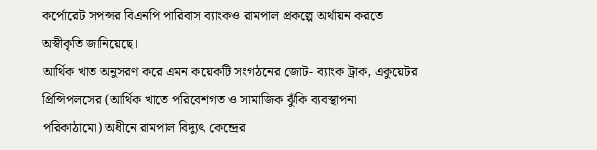কর্পোরেট সপন্সর বিএনপি পারিবাস ব্যাংকও রামপাল প্রকল্পে অর্থায়ন করতে অস্বীকৃতি জানিয়েছে।
আর্থিক খাত অনুসরণ করে এমন কয়েকটি সংগঠনের জোট- ব্যাংক ট্রাক, একুয়েটর প্রিন্সিপলসের (আর্থিক খাতে পরিবেশগত ও সামাজিক ঝুঁকি ব্যবস্থাপনা পরিকাঠামো) অধীনে রামপাল বিদ্যুৎ কেন্দ্রের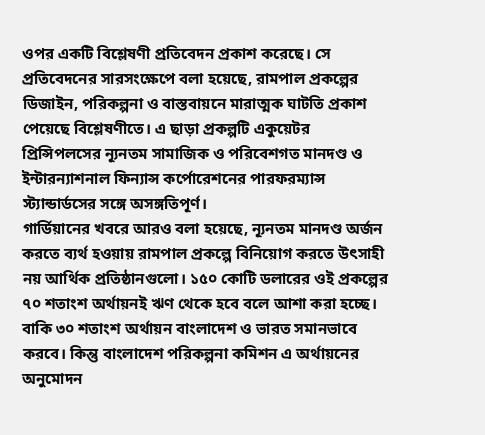ওপর একটি বিশ্লেষণী প্রতিবেদন প্রকাশ করেছে। সে প্রতিবেদনের সারসংক্ষেপে বলা হয়েছে, রামপাল প্রকল্পের ডিজাইন, পরিকল্পনা ও বাস্তবায়নে মারাত্মক ঘাটতি প্রকাশ পেয়েছে বিশ্লেষণীতে। এ ছাড়া প্রকল্পটি একুয়েটর প্রিন্সিপলসের ন্যূনতম সামাজিক ও পরিবেশগত মানদণ্ড ও ইন্টারন্যাশনাল ফিন্যান্স কর্পোরেশনের পারফরম্যান্স স্ট্যান্ডার্ডসের সঙ্গে অসঙ্গতিপূর্ণ।
গার্ডিয়ানের খবরে আরও বলা হয়েছে, ন্যূনতম মানদণ্ড অর্জন করতে ব্যর্থ হওয়ায় রামপাল প্রকল্পে বিনিয়োগ করতে উৎসাহী নয় আর্থিক প্রতিষ্ঠানগুলো। ১৫০ কোটি ডলারের ওই প্রকল্পের ৭০ শতাংশ অর্থায়নই ঋণ থেকে হবে বলে আশা করা হচ্ছে। বাকি ৩০ শতাংশ অর্থায়ন বাংলাদেশ ও ভারত সমানভাবে করবে। কিন্তু বাংলাদেশ পরিকল্পনা কমিশন এ অর্থায়নের অনুমোদন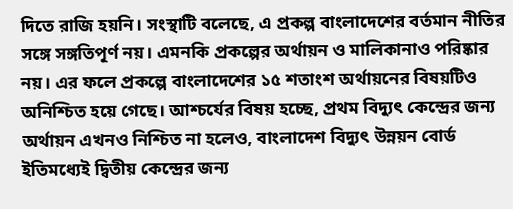দিতে রাজি হয়নি। সংস্থাটি বলেছে, এ প্রকল্প বাংলাদেশের বর্তমান নীতির সঙ্গে সঙ্গতিপূর্ণ নয়। এমনকি প্রকল্পের অর্থায়ন ও মালিকানাও পরিষ্কার নয়। এর ফলে প্রকল্পে বাংলাদেশের ১৫ শতাংশ অর্থায়নের বিষয়টিও অনিশ্চিত হয়ে গেছে। আশ্চর্যের বিষয় হচ্ছে, প্রথম বিদ্যুৎ কেন্দ্রের জন্য অর্থায়ন এখনও নিশ্চিত না হলেও, বাংলাদেশ বিদ্যুৎ উন্নয়ন বোর্ড ইতিমধ্যেই দ্বিতীয় কেন্দ্রের জন্য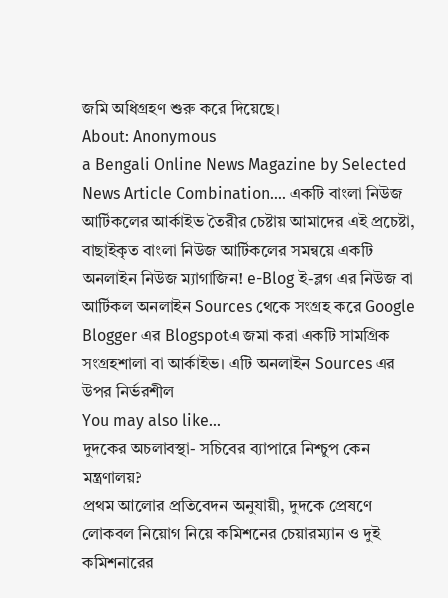জমি অধিগ্রহণ শুরু করে দিয়েছে।
About: Anonymous
a Bengali Online News Magazine by Selected News Article Combination.... একটি বাংলা নিউজ আর্টিকলের আর্কাইভ তৈরীর চেষ্টায় আমাদের এই প্রচেষ্টা, বাছাইকৃত বাংলা নিউজ আর্টিকলের সমন্বয়ে একটি অনলাইন নিউজ ম্যাগাজিন! e-Blog ই-ব্লগ এর নিউজ বা আর্টিকল অনলাইন Sources থেকে সংগ্রহ করে Google Blogger এর Blogspotএ জমা করা একটি সামগ্রিক সংগ্রহশালা বা আর্কাইভ। এটি অনলাইন Sources এর উপর নির্ভরশীল
You may also like...
দুদকের অচলাবস্থা- সচিবের ব্যাপারে নিশ্চুপ কেন মন্ত্রণালয়?
প্রথম আলোর প্রতিবেদন অনুযায়ী, দুদকে প্রেষণে লোকবল নিয়োগ নিয়ে কমিশনের চেয়ারম্যান ও দুই কমিশনারের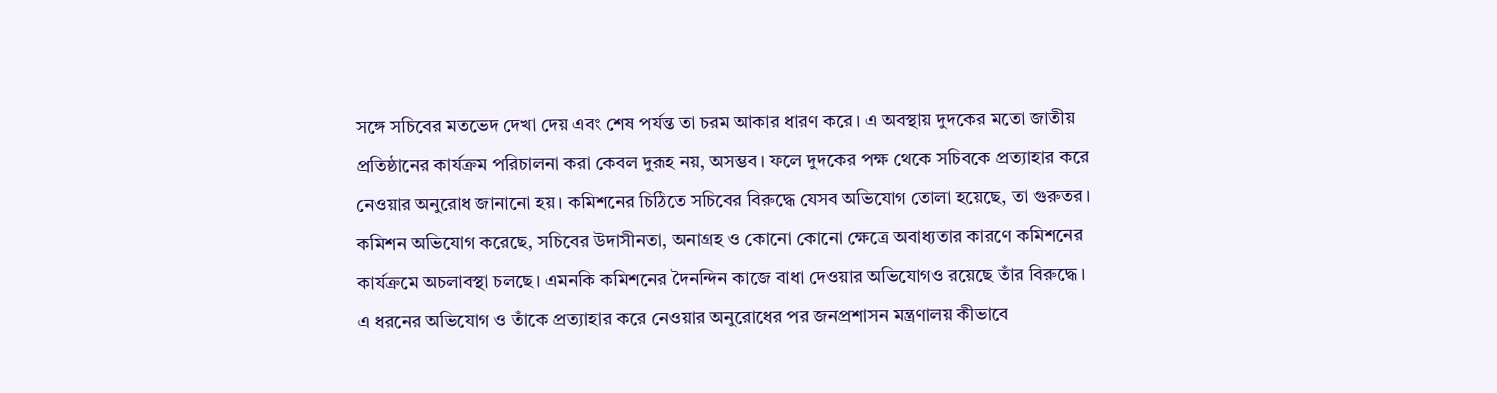সঙ্গে সচিবের মতভেদ দেখা দেয় এবং শেষ পর্যন্ত তা চরম আকার ধারণ করে। এ অবস্থায় দুদকের মতো জাতীয় প্রতিষ্ঠানের কার্যক্রম পরিচালনা করা কেবল দুরূহ নয়, অসম্ভব। ফলে দুদকের পক্ষ থেকে সচিবকে প্রত্যাহার করে নেওয়ার অনুরোধ জানানো হয়। কমিশনের চিঠিতে সচিবের বিরুদ্ধে যেসব অভিযোগ তোলা হয়েছে, তা গুরুতর।
কমিশন অভিযোগ করেছে, সচিবের উদাসীনতা, অনাগ্রহ ও কোনো কোনো ক্ষেত্রে অবাধ্যতার কারণে কমিশনের কার্যক্রমে অচলাবস্থা চলছে। এমনকি কমিশনের দৈনন্দিন কাজে বাধা দেওয়ার অভিযোগও রয়েছে তাঁর বিরুদ্ধে। এ ধরনের অভিযোগ ও তাঁকে প্রত্যাহার করে নেওয়ার অনুরোধের পর জনপ্রশাসন মন্ত্রণালয় কীভাবে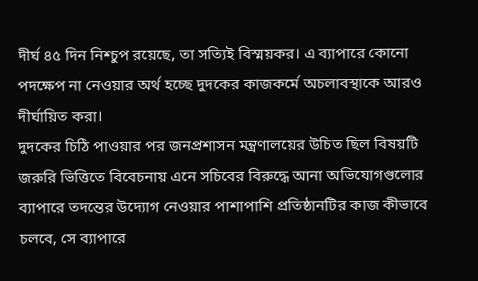দীর্ঘ ৪৫ দিন নিশ্চুপ রয়েছে, তা সত্যিই বিস্ময়কর। এ ব্যাপারে কোনো পদক্ষেপ না নেওয়ার অর্থ হচ্ছে দুদকের কাজকর্মে অচলাবস্থাকে আরও দীর্ঘায়িত করা।
দুদকের চিঠি পাওয়ার পর জনপ্রশাসন মন্ত্রণালয়ের উচিত ছিল বিষয়টি জরুরি ভিত্তিতে বিবেচনায় এনে সচিবের বিরুদ্ধে আনা অভিযোগগুলোর ব্যাপারে তদন্তের উদ্যোগ নেওয়ার পাশাপাশি প্রতিষ্ঠানটির কাজ কীভাবে চলবে, সে ব্যাপারে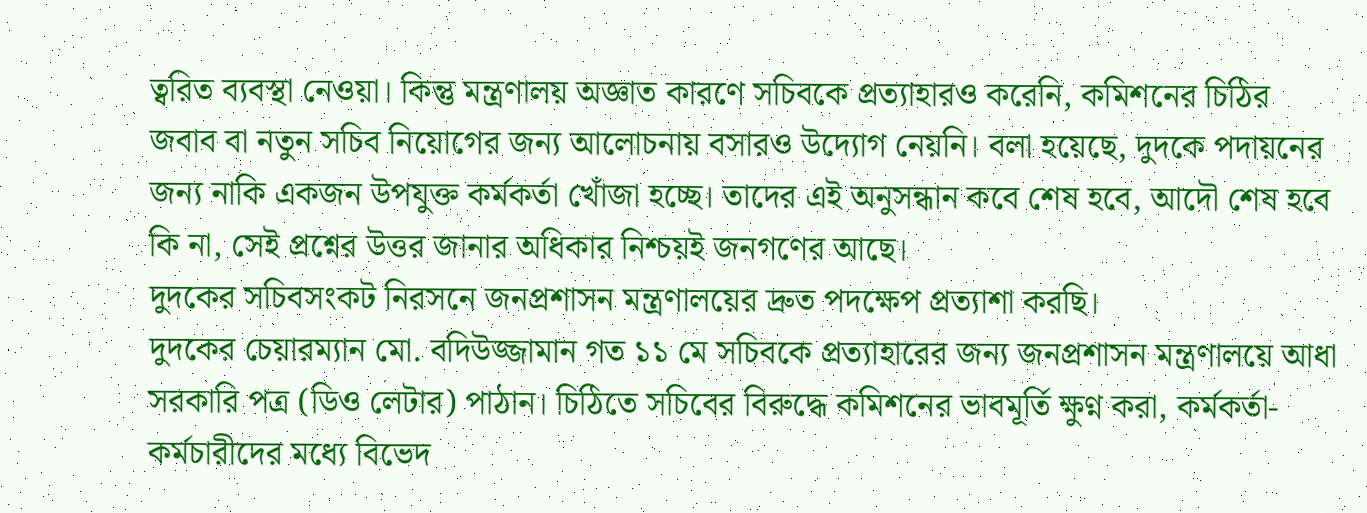ত্বরিত ব্যবস্থা নেওয়া। কিন্তু মন্ত্রণালয় অজ্ঞাত কারণে সচিবকে প্রত্যাহারও করেনি, কমিশনের চিঠির জবাব বা নতুন সচিব নিয়োগের জন্য আলোচনায় বসারও উদ্যোগ নেয়নি। বলা হয়েছে, দুদকে পদায়নের জন্য নাকি একজন উপযুক্ত কর্মকর্তা খোঁজা হচ্ছে। তাদের এই অনুসন্ধান কবে শেষ হবে, আদৌ শেষ হবে কি না, সেই প্রশ্নের উত্তর জানার অধিকার নিশ্চয়ই জনগণের আছে।
দুদকের সচিবসংকট নিরসনে জনপ্রশাসন মন্ত্রণালয়ের দ্রুত পদক্ষেপ প্রত্যাশা করছি।
দুদকের চেয়ারম্যান মো. বদিউজ্জামান গত ১১ মে সচিবকে প্রত্যাহারের জন্য জনপ্রশাসন মন্ত্রণালয়ে আধা সরকারি পত্র (ডিও লেটার) পাঠান। চিঠিতে সচিবের বিরুদ্ধে কমিশনের ভাবমূর্তি ক্ষুণ্ন করা, কর্মকর্তা-কর্মচারীদের মধ্যে বিভেদ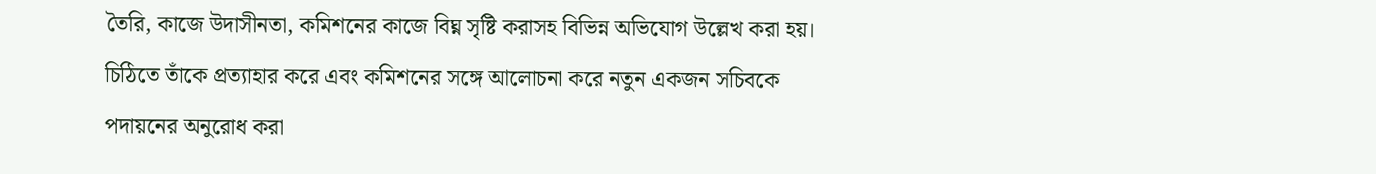তৈরি, কাজে উদাসীনতা, কমিশনের কাজে বিঘ্ন সৃষ্টি করাসহ বিভিন্ন অভিযোগ উল্লেখ করা হয়। চিঠিতে তাঁকে প্রত্যাহার করে এবং কমিশনের সঙ্গে আলোচনা করে নতুন একজন সচিবকে পদায়নের অনুরোধ করা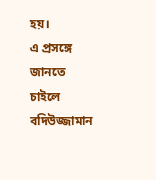হয়।
এ প্রসঙ্গে জানতে চাইলে বদিউজ্জামান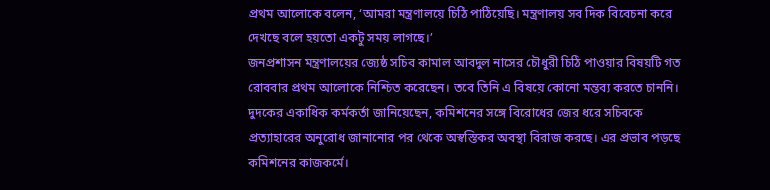প্রথম আলোকে বলেন, ‘আমরা মন্ত্রণালয়ে চিঠি পাঠিয়েছি। মন্ত্রণালয় সব দিক বিবেচনা করে দেখছে বলে হয়তো একটু সময় লাগছে।’
জনপ্রশাসন মন্ত্রণালয়ের জ্যেষ্ঠ সচিব কামাল আবদুল নাসের চৌধুরী চিঠি পাওয়ার বিষয়টি গত রোববার প্রথম আলোকে নিশ্চিত করেছেন। তবে তিনি এ বিষয়ে কোনো মন্তব্য করতে চাননি।
দুদকের একাধিক কর্মকর্তা জানিয়েছেন, কমিশনের সঙ্গে বিরোধের জের ধরে সচিবকে প্রত্যাহারের অনুরোধ জানানোর পর থেকে অস্বস্তিকর অবস্থা বিরাজ করছে। এর প্রভাব পড়ছে কমিশনের কাজকর্মে।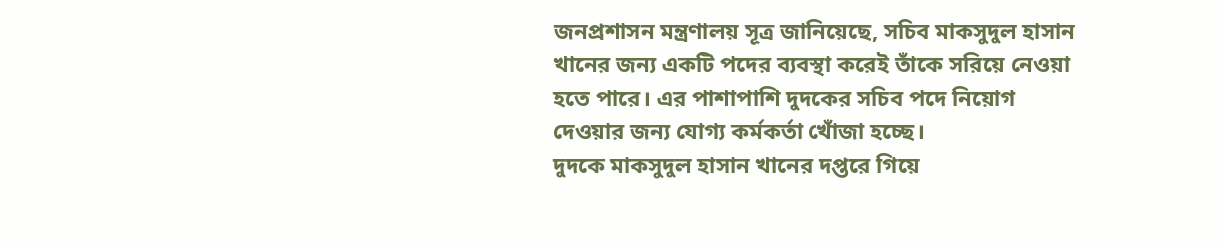জনপ্রশাসন মন্ত্রণালয় সূত্র জানিয়েছে, সচিব মাকসুদুল হাসান খানের জন্য একটি পদের ব্যবস্থা করেই তাঁকে সরিয়ে নেওয়া হতে পারে। এর পাশাপাশি দুদকের সচিব পদে নিয়োগ দেওয়ার জন্য যোগ্য কর্মকর্তা খোঁজা হচ্ছে।
দুদকে মাকসুদুল হাসান খানের দপ্তরে গিয়ে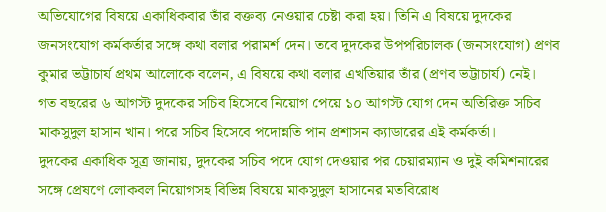অভিযোগের বিষয়ে একাধিকবার তাঁর বক্তব্য নেওয়ার চেষ্টা করা হয়। তিনি এ বিষয়ে দুদকের জনসংযোগ কর্মকর্তার সঙ্গে কথা বলার পরামর্শ দেন। তবে দুদকের উপপরিচালক (জনসংযোগ) প্রণব কুমার ভট্টাচার্য প্রথম আলোকে বলেন, এ বিষয়ে কথা বলার এখতিয়ার তাঁর (প্রণব ভট্টাচার্য) নেই।
গত বছরের ৬ আগস্ট দুদকের সচিব হিসেবে নিয়োগ পেয়ে ১০ আগস্ট যোগ দেন অতিরিক্ত সচিব মাকসুদুল হাসান খান। পরে সচিব হিসেবে পদোন্নতি পান প্রশাসন ক্যাডারের এই কর্মকর্তা।
দুদকের একাধিক সূত্র জানায়, দুদকের সচিব পদে যোগ দেওয়ার পর চেয়ারম্যান ও দুই কমিশনারের সঙ্গে প্রেষণে লোকবল নিয়োগসহ বিভিন্ন বিষয়ে মাকসুদুল হাসানের মতবিরোধ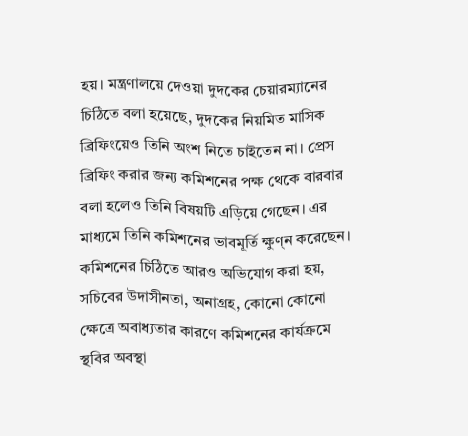হয়। মন্ত্রণালয়ে দেওয়া দুদকের চেয়ারম্যানের চিঠিতে বলা হয়েছে, দুদকের নিয়মিত মাসিক ব্রিফিংয়েও তিনি অংশ নিতে চাইতেন না। প্রেস ব্রিফিং করার জন্য কমিশনের পক্ষ থেকে বারবার বলা হলেও তিনি বিষয়টি এড়িয়ে গেছেন। এর মাধ্যমে তিনি কমিশনের ভাবমূর্তি ক্ষুণ্ন করেছেন।
কমিশনের চিঠিতে আরও অভিযোগ করা হয়, সচিবের উদাসীনতা, অনাগ্রহ, কোনো কোনো ক্ষেত্রে অবাধ্যতার কারণে কমিশনের কার্যক্রমে স্থবির অবস্থা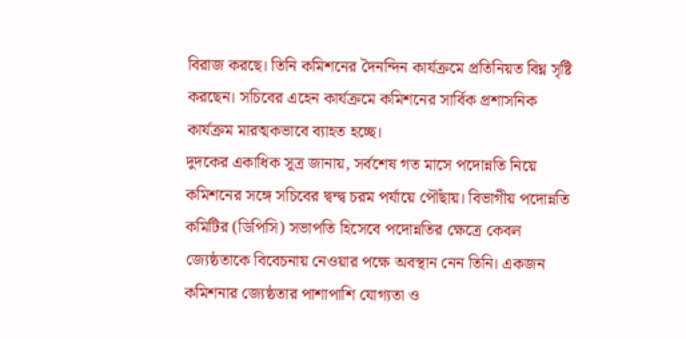বিরাজ করছে। তিনি কমিশনের দৈনন্দিন কার্যক্রমে প্রতিনিয়ত বিঘ্ন সৃষ্টি করছেন। সচিবের এহেন কার্যক্রমে কমিশনের সার্বিক প্রশাসনিক কার্যক্রম মারত্মকভাবে ব্যাহত হচ্ছে।
দুদকের একাধিক সূত্র জানায়, সর্বশেষ গত মাসে পদোন্নতি নিয়ে কমিশনের সঙ্গে সচিবের দ্বন্দ্ব চরম পর্যায়ে পৌঁছায়। বিভাগীয় পদোন্নতি কমিটির (ডিপিসি) সভাপতি হিসেবে পদোন্নতির ক্ষেত্রে কেবল জ্যেষ্ঠতাকে বিবেচনায় নেওয়ার পক্ষে অবস্থান নেন তিনি। একজন কমিশনার জ্যেষ্ঠতার পাশাপাশি যোগ্যতা ও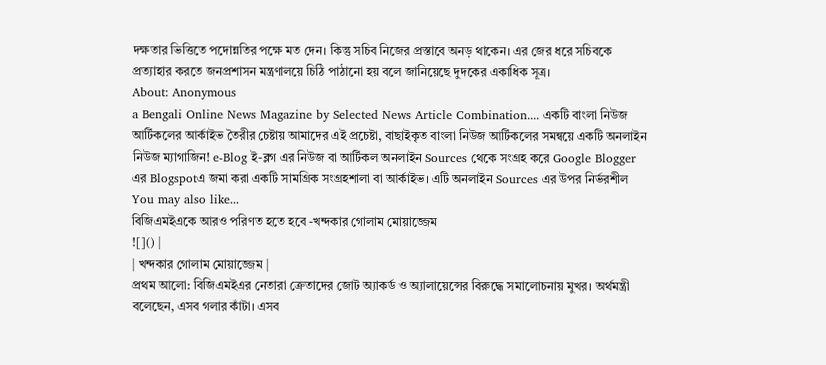দক্ষতার ভিত্তিতে পদোন্নতির পক্ষে মত দেন। কিন্তু সচিব নিজের প্রস্তাবে অনড় থাকেন। এর জের ধরে সচিবকে প্রত্যাহার করতে জনপ্রশাসন মন্ত্রণালয়ে চিঠি পাঠানো হয় বলে জানিয়েছে দুদকের একাধিক সূত্র।
About: Anonymous
a Bengali Online News Magazine by Selected News Article Combination.... একটি বাংলা নিউজ আর্টিকলের আর্কাইভ তৈরীর চেষ্টায় আমাদের এই প্রচেষ্টা, বাছাইকৃত বাংলা নিউজ আর্টিকলের সমন্বয়ে একটি অনলাইন নিউজ ম্যাগাজিন! e-Blog ই-ব্লগ এর নিউজ বা আর্টিকল অনলাইন Sources থেকে সংগ্রহ করে Google Blogger এর Blogspotএ জমা করা একটি সামগ্রিক সংগ্রহশালা বা আর্কাইভ। এটি অনলাইন Sources এর উপর নির্ভরশীল
You may also like...
বিজিএমইএকে আরও পরিণত হতে হবে -খন্দকার গোলাম মোয়াজ্জেম
![]() |
| খন্দকার গোলাম মোয়াজ্জেম |
প্রথম আলো: বিজিএমইএর নেতারা ক্রেতাদের জোট অ্যাকর্ড ও অ্যালায়েন্সের বিরুদ্ধে সমালোচনায় মুখর। অর্থমন্ত্রী বলেছেন, এসব গলার কাঁটা। এসব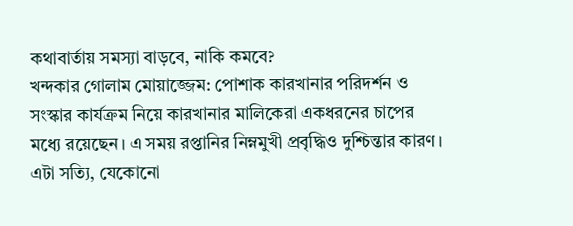কথাবার্তায় সমস্যা বাড়বে, নাকি কমবে?
খন্দকার গোলাম মোয়াজ্জেম: পোশাক কারখানার পরিদর্শন ও সংস্কার কার্যক্রম নিয়ে কারখানার মালিকেরা একধরনের চাপের মধ্যে রয়েছেন। এ সময় রপ্তানির নিম্নমুখী প্রবৃদ্ধিও দুশ্চিন্তার কারণ। এটা সত্যি, যেকোনো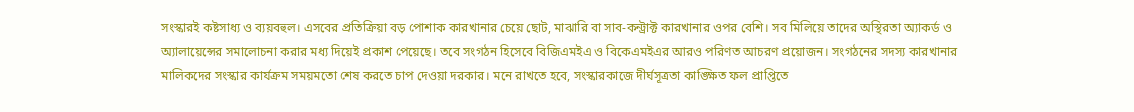সংস্কারই কষ্টসাধ্য ও ব্যয়বহুল। এসবের প্রতিক্রিয়া বড় পোশাক কারখানার চেয়ে ছোট, মাঝারি বা সাব-কন্ট্রাক্ট কারখানার ওপর বেশি। সব মিলিয়ে তাদের অস্থিরতা অ্যাকর্ড ও অ্যালায়েন্সের সমালোচনা করার মধ্য দিয়েই প্রকাশ পেয়েছে। তবে সংগঠন হিসেবে বিজিএমইএ ও বিকেএমইএর আরও পরিণত আচরণ প্রয়োজন। সংগঠনের সদস্য কারখানার মালিকদের সংস্কার কার্যক্রম সময়মতো শেষ করতে চাপ দেওয়া দরকার। মনে রাখতে হবে, সংস্কারকাজে দীর্ঘসূত্রতা কাঙ্ক্ষিত ফল প্রাপ্তিতে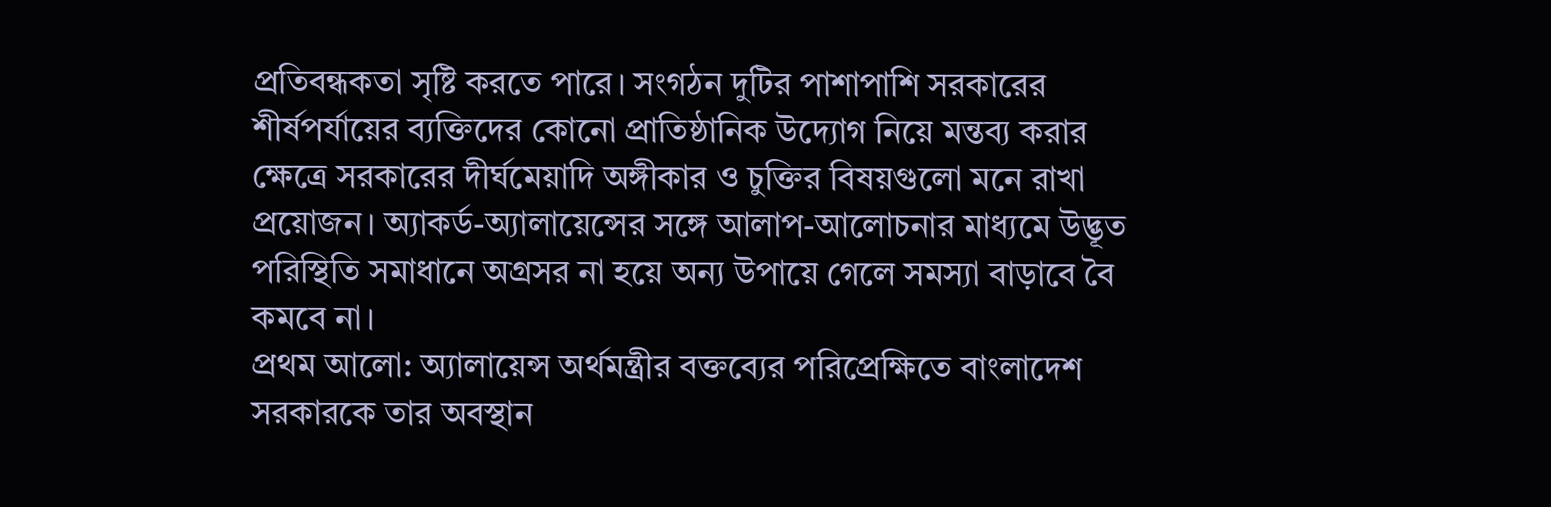প্রতিবন্ধকতা সৃষ্টি করতে পারে। সংগঠন দুটির পাশাপাশি সরকারের শীর্ষপর্যায়ের ব্যক্তিদের কোনো প্রাতিষ্ঠানিক উদ্যোগ নিয়ে মন্তব্য করার ক্ষেত্রে সরকারের দীর্ঘমেয়াদি অঙ্গীকার ও চুক্তির বিষয়গুলো মনে রাখা প্রয়োজন। অ্যাকর্ড-অ্যালায়েন্সের সঙ্গে আলাপ-আলোচনার মাধ্যমে উদ্ভূত পরিস্থিতি সমাধানে অগ্রসর না হয়ে অন্য উপায়ে গেলে সমস্যা বাড়াবে বৈ কমবে না।
প্রথম আলো: অ্যালায়েন্স অর্থমন্ত্রীর বক্তব্যের পরিপ্রেক্ষিতে বাংলাদেশ সরকারকে তার অবস্থান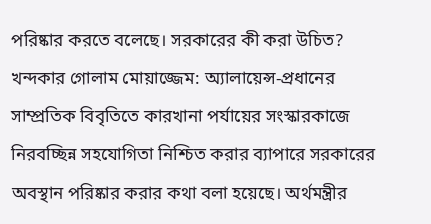পরিষ্কার করতে বলেছে। সরকারের কী করা উচিত?
খন্দকার গোলাম মোয়াজ্জেম: অ্যালায়েন্স-প্রধানের সাম্প্রতিক বিবৃতিতে কারখানা পর্যায়ের সংস্কারকাজে নিরবচ্ছিন্ন সহযোগিতা নিশ্চিত করার ব্যাপারে সরকারের অবস্থান পরিষ্কার করার কথা বলা হয়েছে। অর্থমন্ত্রীর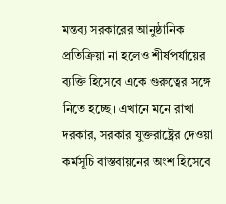মন্তব্য সরকারের আনুষ্ঠানিক প্রতিক্রিয়া না হলেও শীর্ষপর্যায়ের ব্যক্তি হিসেবে একে গুরুত্বের সঙ্গে নিতে হচ্ছে। এখানে মনে রাখা দরকার, সরকার যুক্তরাষ্ট্রের দেওয়া কর্মসূচি বাস্তবায়নের অংশ হিসেবে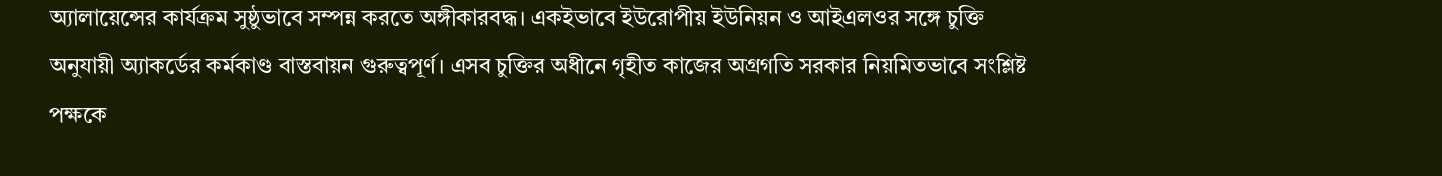অ্যালায়েন্সের কার্যক্রম সুষ্ঠুভাবে সম্পন্ন করতে অঙ্গীকারবদ্ধ। একইভাবে ইউরোপীয় ইউনিয়ন ও আইএলওর সঙ্গে চুক্তি অনুযায়ী অ্যাকর্ডের কর্মকাণ্ড বাস্তবায়ন গুরুত্বপূর্ণ। এসব চুক্তির অধীনে গৃহীত কাজের অগ্রগতি সরকার নিয়মিতভাবে সংশ্লিষ্ট পক্ষকে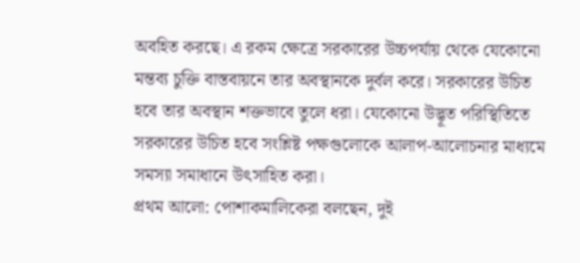অবহিত করছে। এ রকম ক্ষেত্রে সরকারের উচ্চপর্যায় থেকে যেকোনো মন্তব্য চুক্তি বাস্তবায়নে তার অবস্থানকে দুর্বল করে। সরকারের উচিত হবে তার অবস্থান শক্তভাবে তুলে ধরা। যেকোনো উদ্ভূত পরিস্থিতিতে সরকারের উচিত হবে সংশ্লিষ্ট পক্ষগুলোকে আলাপ-আলোচনার মাধ্যমে সমস্যা সমাধানে উৎসাহিত করা।
প্রথম আলো: পোশাকমালিকেরা বলছেন, দুই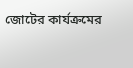জোটের কার্যক্রমের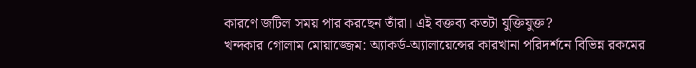কারণে জটিল সময় পার করছেন তাঁরা। এই বক্তব্য কতটা যুক্তিযুক্ত?
খন্দকার গোলাম মোয়াজ্জেম: অ্যাকর্ড-অ্যালায়েন্সের কারখানা পরিদর্শনে বিভিন্ন রকমের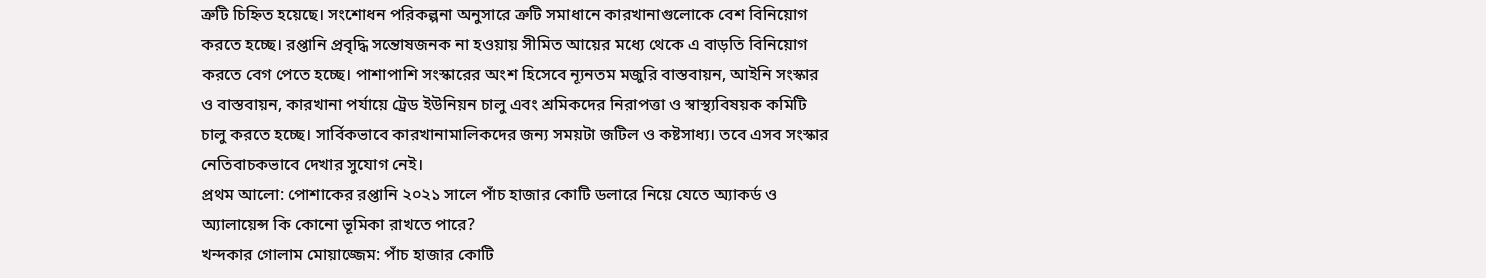ত্রুটি চিহ্নিত হয়েছে। সংশোধন পরিকল্পনা অনুসারে ত্রুটি সমাধানে কারখানাগুলোকে বেশ বিনিয়োগ করতে হচ্ছে। রপ্তানি প্রবৃদ্ধি সন্তোষজনক না হওয়ায় সীমিত আয়ের মধ্যে থেকে এ বাড়তি বিনিয়োগ করতে বেগ পেতে হচ্ছে। পাশাপাশি সংস্কারের অংশ হিসেবে ন্যূনতম মজুরি বাস্তবায়ন, আইনি সংস্কার ও বাস্তবায়ন, কারখানা পর্যায়ে ট্রেড ইউনিয়ন চালু এবং শ্রমিকদের নিরাপত্তা ও স্বাস্থ্যবিষয়ক কমিটি চালু করতে হচ্ছে। সার্বিকভাবে কারখানামালিকদের জন্য সময়টা জটিল ও কষ্টসাধ্য। তবে এসব সংস্কার নেতিবাচকভাবে দেখার সুযোগ নেই।
প্রথম আলো: পোশাকের রপ্তানি ২০২১ সালে পাঁচ হাজার কোটি ডলারে নিয়ে যেতে অ্যাকর্ড ও অ্যালায়েন্স কি কোনো ভূমিকা রাখতে পারে?
খন্দকার গোলাম মোয়াজ্জেম: পাঁচ হাজার কোটি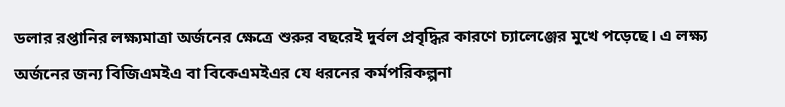ডলার রপ্তানির লক্ষ্যমাত্রা অর্জনের ক্ষেত্রে শুরুর বছরেই দুর্বল প্রবৃদ্ধির কারণে চ্যালেঞ্জের মুখে পড়েছে। এ লক্ষ্য অর্জনের জন্য বিজিএমইএ বা বিকেএমইএর যে ধরনের কর্মপরিকল্পনা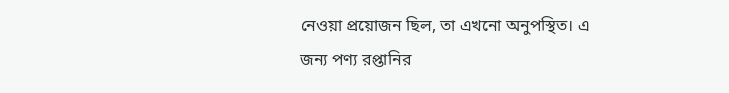নেওয়া প্রয়োজন ছিল, তা এখনো অনুপস্থিত। এ জন্য পণ্য রপ্তানির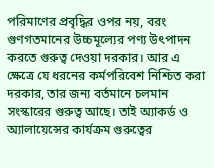পরিমাণের প্রবৃদ্ধির ওপর নয়, বরং গুণগতমানের উচ্চমূল্যের পণ্য উৎপাদন করতে গুরুত্ব দেওয়া দরকার। আর এ ক্ষেত্রে যে ধরনের কর্মপরিবেশ নিশ্চিত করা দরকার, তার জন্য বর্তমানে চলমান সংস্কারের গুরুত্ব আছে। তাই অ্যাকর্ড ও অ্যালায়েন্সের কার্যক্রম গুরুত্বের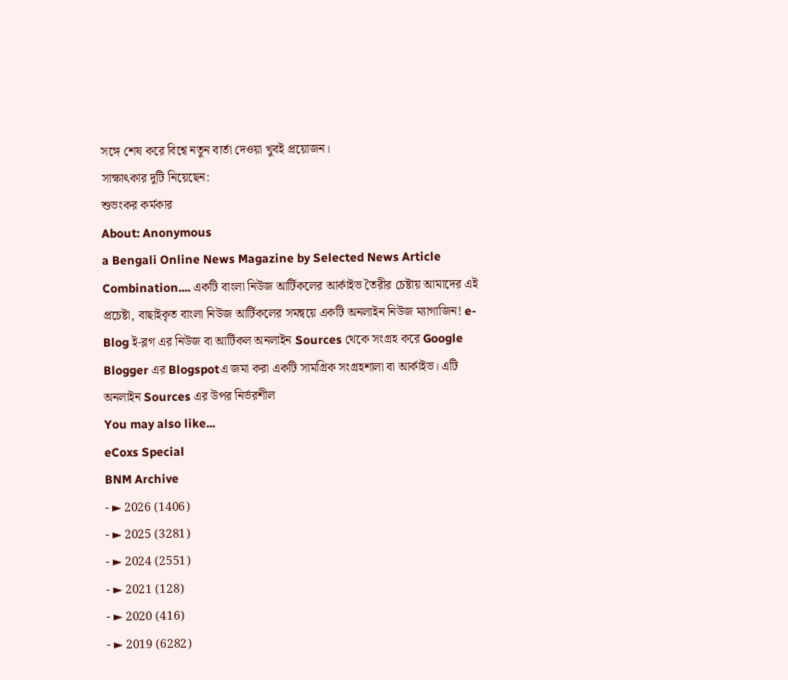সঙ্গে শেষ করে বিশ্বে নতুন বার্তা দেওয়া খুবই প্রয়োজন।
সাক্ষাৎকার দুটি নিয়েছেন:
শুভংকর কর্মকার
About: Anonymous
a Bengali Online News Magazine by Selected News Article Combination.... একটি বাংলা নিউজ আর্টিকলের আর্কাইভ তৈরীর চেষ্টায় আমাদের এই প্রচেষ্টা, বাছাইকৃত বাংলা নিউজ আর্টিকলের সমন্বয়ে একটি অনলাইন নিউজ ম্যাগাজিন! e-Blog ই-ব্লগ এর নিউজ বা আর্টিকল অনলাইন Sources থেকে সংগ্রহ করে Google Blogger এর Blogspotএ জমা করা একটি সামগ্রিক সংগ্রহশালা বা আর্কাইভ। এটি অনলাইন Sources এর উপর নির্ভরশীল
You may also like...
eCoxs Special
BNM Archive
- ► 2026 (1406)
- ► 2025 (3281)
- ► 2024 (2551)
- ► 2021 (128)
- ► 2020 (416)
- ► 2019 (6282)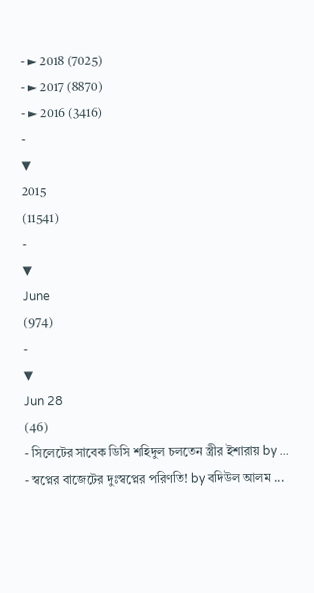- ► 2018 (7025)
- ► 2017 (8870)
- ► 2016 (3416)
-
▼
2015
(11541)
-
▼
June
(974)
-
▼
Jun 28
(46)
- সিলেটের সাবেক ডিসি শহিদুল চলতেন স্ত্রীর ইশারায় by ...
- স্বপ্নের বাজেটের দুঃস্বপ্নের পরিণতি! by বদিউল আলম ...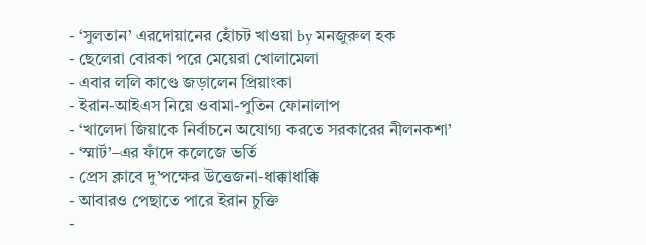- ‘সুলতান’ এরদোয়ানের হোঁচট খাওয়া by মনজুরুল হক
- ছেলেরা বোরকা পরে মেয়েরা খোলামেলা
- এবার ললি কাণ্ডে জড়ালেন প্রিয়াংকা
- ইরান-আইএস নিয়ে ওবামা-পুতিন ফোনালাপ
- ‘খালেদা জিয়াকে নির্বাচনে অযোগ্য করতে সরকারের নীলনকশা’
- ‘স্মার্ট’–এর ফাঁদে কলেজে ভর্তি
- প্রেস ক্লাবে দু’পক্ষের উত্তেজনা-ধাক্কাধাক্কি
- আবারও পেছাতে পারে ইরান চুক্তি
-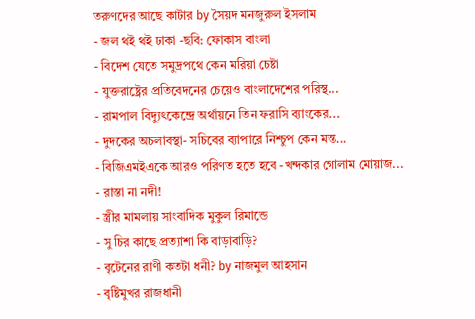তরুণদের আছে কাটার by সৈয়দ মনজুরুল ইসলাম
- জল থই থই ঢাকা -ছবি: ফোকাস বাংলা
- বিদেশ যেতে সমুদ্রপথে কেন মরিয়া চেষ্টা
- যুক্তরাষ্ট্রের প্রতিবেদনের চেয়েও বাংলাদেশের পরিস্থ...
- রামপাল বিদ্যুৎকেন্দ্রে অর্থায়নে তিন ফরাসি ব্যাংকের...
- দুদকের অচলাবস্থা- সচিবের ব্যাপারে নিশ্চুপ কেন মন্ত...
- বিজিএমইএকে আরও পরিণত হতে হবে -খন্দকার গোলাম মোয়াজ...
- রাস্তা না নদী!
- স্ত্রীর মামলায় সাংবাদিক মুকুল রিমান্ডে
- সু চির কাছে প্রত্যাশা কি বাড়াবাড়ি?
- বৃটেনের রাণী কতটা ধনী? by নাজমুল আহসান
- বৃষ্টিমুখর রাজধানী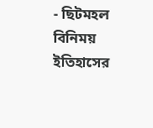- ছিটমহল বিনিময় ইতিহাসের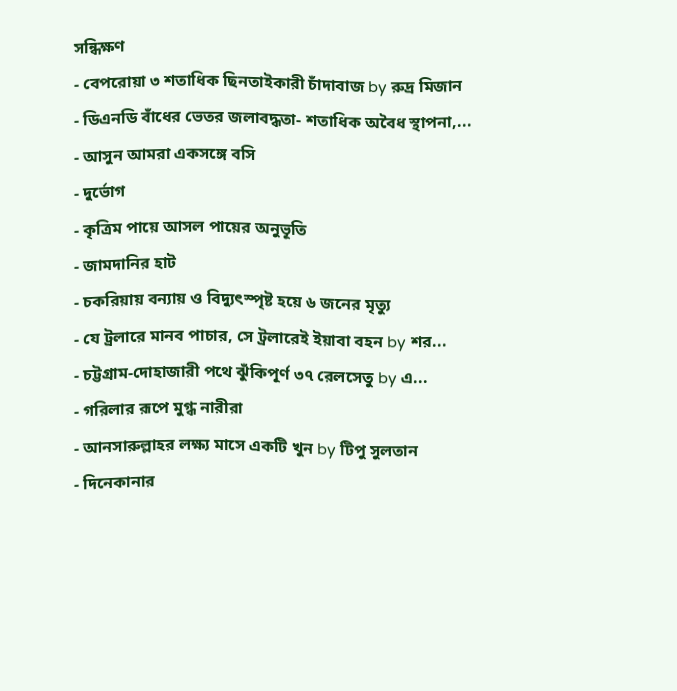সন্ধিক্ষণ
- বেপরোয়া ৩ শতাধিক ছিনতাইকারী চাঁদাবাজ by রুদ্র মিজান
- ডিএনডি বাঁধের ভেতর জলাবদ্ধতা- শতাধিক অবৈধ স্থাপনা,...
- আসুন আমরা একসঙ্গে বসি
- দুর্ভোগ
- কৃত্রিম পায়ে আসল পায়ের অনুভূতি
- জামদানির হাট
- চকরিয়ায় বন্যায় ও বিদ্যুৎস্পৃষ্ট হয়ে ৬ জনের মৃত্যু
- যে ট্রলারে মানব পাচার, সে ট্রলারেই ইয়াবা বহন by শর...
- চট্টগ্রাম-দোহাজারী পথে ঝুঁকিপূর্ণ ৩৭ রেলসেতু by এ...
- গরিলার রূপে মুগ্ধ নারীরা
- আনসারুল্লাহর লক্ষ্য মাসে একটি খুন by টিপু সুলতান
- দিনেকানার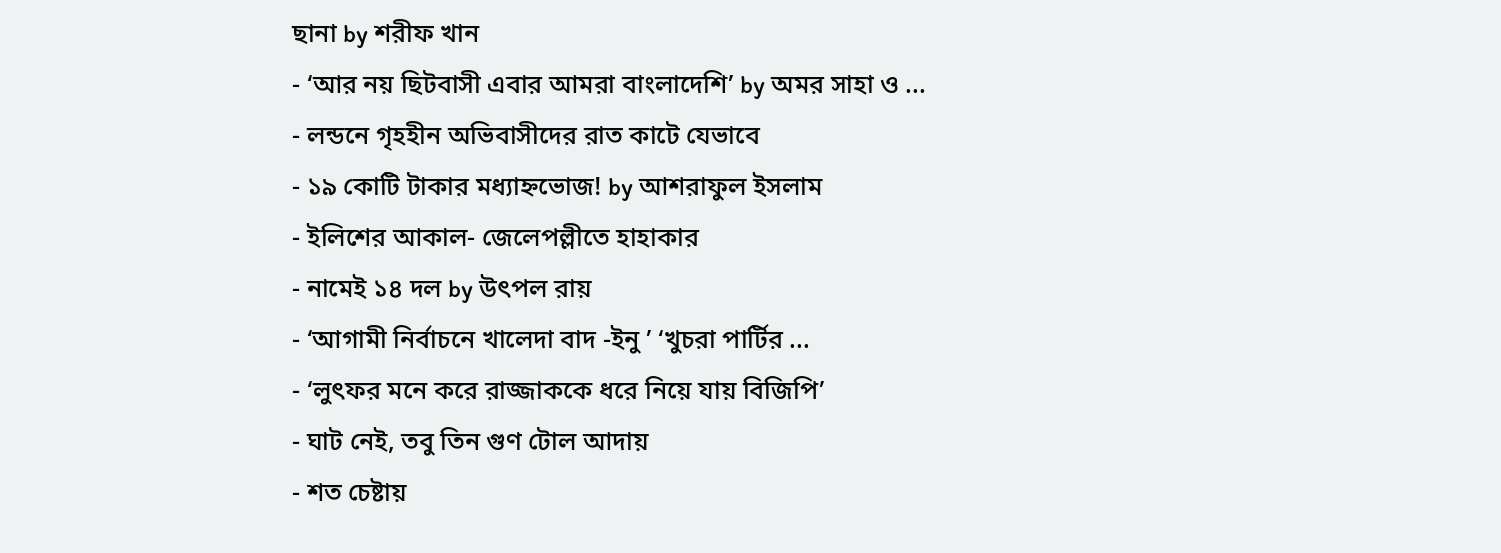ছানা by শরীফ খান
- ‘আর নয় ছিটবাসী এবার আমরা বাংলাদেশি’ by অমর সাহা ও ...
- লন্ডনে গৃহহীন অভিবাসীদের রাত কাটে যেভাবে
- ১৯ কোটি টাকার মধ্যাহ্নভোজ! by আশরাফুল ইসলাম
- ইলিশের আকাল- জেলেপল্লীতে হাহাকার
- নামেই ১৪ দল by উৎপল রায়
- ‘আগামী নির্বাচনে খালেদা বাদ -ইনু ’ ‘খুচরা পার্টির ...
- ‘লুৎফর মনে করে রাজ্জাককে ধরে নিয়ে যায় বিজিপি’
- ঘাট নেই, তবু তিন গুণ টোল আদায়
- শত চেষ্টায়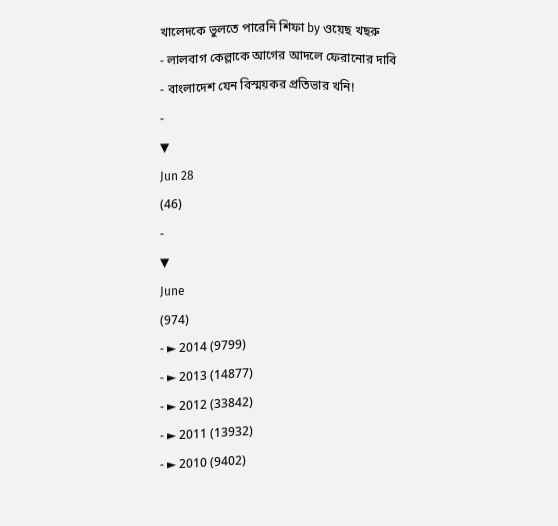খালেদকে ভুলতে পারেনি শিফা by ওয়েছ খছরু
- লালবাগ কেল্লাকে আগের আদলে ফেরানোর দাবি
- বাংলাদেশ যেন বিস্ময়কর প্রতিভার খনি!
-
▼
Jun 28
(46)
-
▼
June
(974)
- ► 2014 (9799)
- ► 2013 (14877)
- ► 2012 (33842)
- ► 2011 (13932)
- ► 2010 (9402)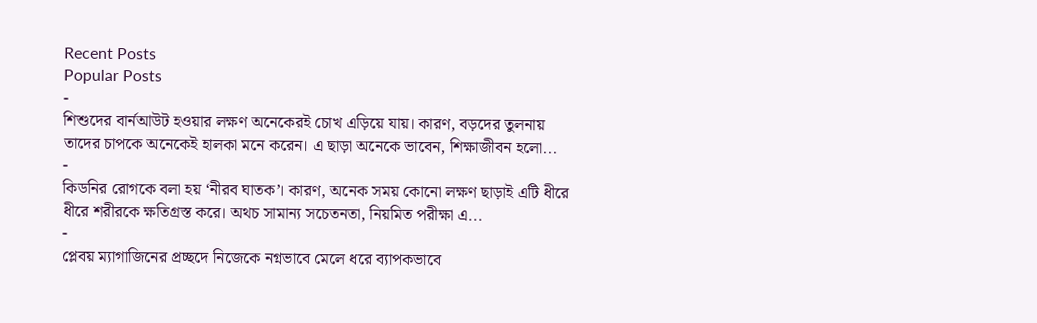Recent Posts
Popular Posts
-
শিশুদের বার্নআউট হওয়ার লক্ষণ অনেকেরই চোখ এড়িয়ে যায়। কারণ, বড়দের তুলনায় তাদের চাপকে অনেকেই হালকা মনে করেন। এ ছাড়া অনেকে ভাবেন, শিক্ষাজীবন হলো...
-
কিডনির রোগকে বলা হয় ‘নীরব ঘাতক’। কারণ, অনেক সময় কোনো লক্ষণ ছাড়াই এটি ধীরে ধীরে শরীরকে ক্ষতিগ্রস্ত করে। অথচ সামান্য সচেতনতা, নিয়মিত পরীক্ষা এ...
-
প্লেবয় ম্যাগাজিনের প্রচ্ছদে নিজেকে নগ্নভাবে মেলে ধরে ব্যাপকভাবে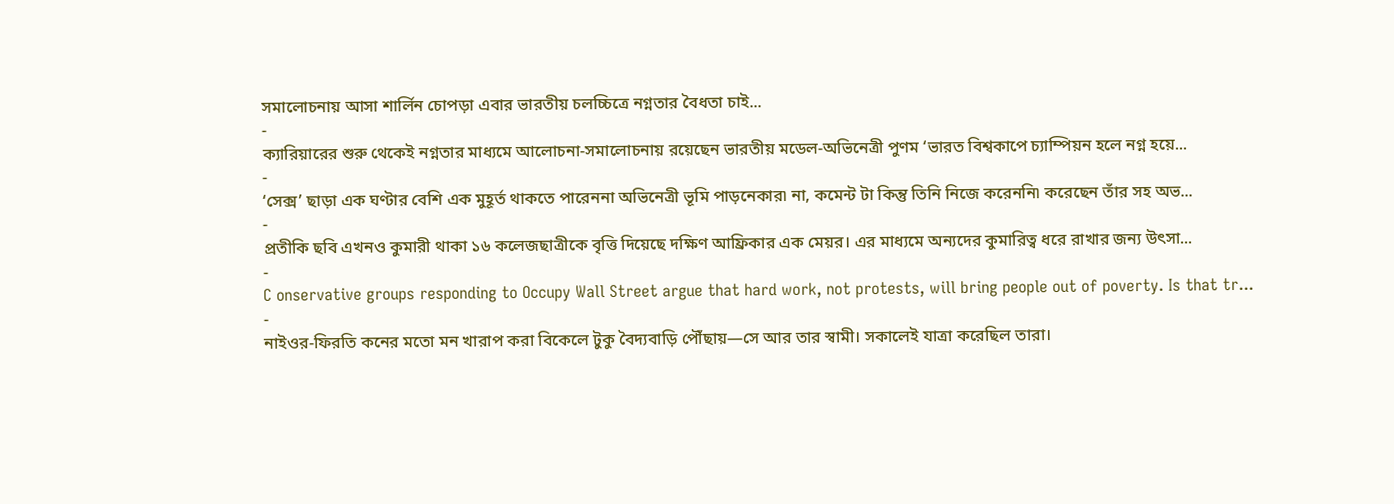সমালোচনায় আসা শার্লিন চোপড়া এবার ভারতীয় চলচ্চিত্রে নগ্নতার বৈধতা চাই...
-
ক্যারিয়ারের শুরু থেকেই নগ্নতার মাধ্যমে আলোচনা-সমালোচনায় রয়েছেন ভারতীয় মডেল-অভিনেত্রী পুণম ‘ভারত বিশ্বকাপে চ্যাম্পিয়ন হলে নগ্ন হয়ে...
-
‘সেক্স’ ছাড়া এক ঘণ্টার বেশি এক মুহূর্ত থাকতে পারেননা অভিনেত্রী ভূমি পাড়নেকার৷ না, কমেন্ট টা কিন্তু তিনি নিজে করেননি৷ করেছেন তাঁর সহ অভ...
-
প্রতীকি ছবি এখনও কুমারী থাকা ১৬ কলেজছাত্রীকে বৃত্তি দিয়েছে দক্ষিণ আফ্রিকার এক মেয়র। এর মাধ্যমে অন্যদের কুমারিত্ব ধরে রাখার জন্য উৎসা...
-
C onservative groups responding to Occupy Wall Street argue that hard work, not protests, will bring people out of poverty. Is that tr...
-
নাইওর-ফিরতি কনের মতো মন খারাপ করা বিকেলে টুকু বৈদ্যবাড়ি পৌঁছায়—সে আর তার স্বামী। সকালেই যাত্রা করেছিল তারা।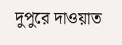দুপুরে দাওয়াত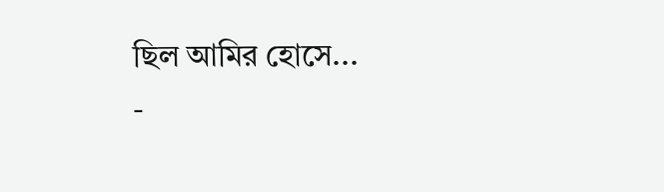ছিল আমির হোসে...
-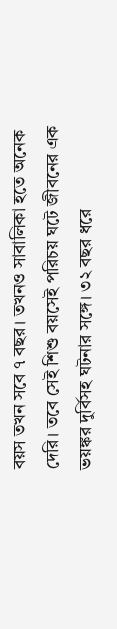বয়স তখন সবে ৭ বছর। তখনও সাবালিকা হতে অনেক দেরি। তবে সেই শিশু বয়সেই পরিচয় ঘটে জীবনের এক ভয়ঙ্কর দুর্বিসহ ঘটনার সঙ্গে। ৩২ বছর ধরে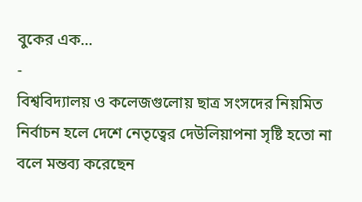বুকের এক...
-
বিশ্ববিদ্যালয় ও কলেজগুলোয় ছাত্র সংসদের নিয়মিত নির্বাচন হলে দেশে নেতৃত্বের দেউলিয়াপনা সৃষ্টি হতো না বলে মন্তব্য করেছেন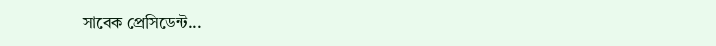সাবেক প্রেসিডেন্ট...